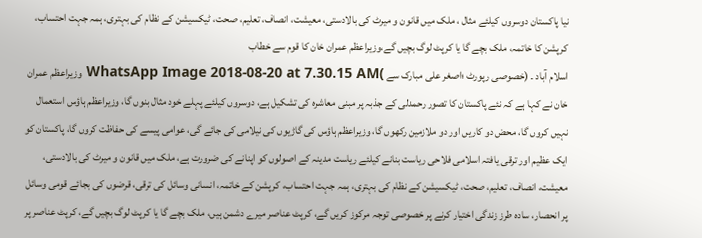نیا پاکستان دوسروں کیلئے مثال ، ملک میں قانون و میرٹ کی بالادستی، معیشت، انصاف، تعلیم، صحت، ٹیکسیشن کے نظام کی بہتری، ہمہ جہت احتساب، کرپشن کا خاتمہ، ملک بچے گا یا کرپٹ لوگ بچیں گے،وزیراعظم عمران خان کا قوم سے خطاب
اسلام آباد ۔ (خصوصی رپورٹ ؛اصغر علی مبارک سے )WhatsApp Image 2018-08-20 at 7.30.15 AM وزیراعظم عمران خان نے کہا ہے کہ نئے پاکستان کا تصور رحمدلی کے جذبہ پر مبنی معاشرہ کی تشکیل ہے، دوسروں کیلئے پہلے خود مثال بنوں گا، وزیراعظم ہاؤس استعمال نہیں کروں گا، محض دو کاریں اور دو ملازمین رکھوں گا، وزیراعظم ہاؤس کی گاڑیوں کی نیلامی کی جائے گی، عوامی پیسے کی حفاظت کروں گا، پاکستان کو ایک عظیم اور ترقی یافتہ اسلامی فلاحی ریاست بنانے کیلئے ریاست مدینہ کے اصولوں کو اپنانے کی ضرورت ہے، ملک میں قانون و میرٹ کی بالادستی، معیشت، انصاف، تعلیم، صحت، ٹیکسیشن کے نظام کی بہتری، ہمہ جہت احتساب، کرپشن کے خاتمہ، انسانی وسائل کی ترقی، قرضوں کی بجائے قومی وسائل پر انحصار، سادہ طرز زندگی اختیار کرنے پر خصوصی توجہ مرکوز کریں گے، کرپٹ عناصر میرے دشمن ہیں، ملک بچے گا یا کرپٹ لوگ بچیں گے، کرپٹ عناصر پر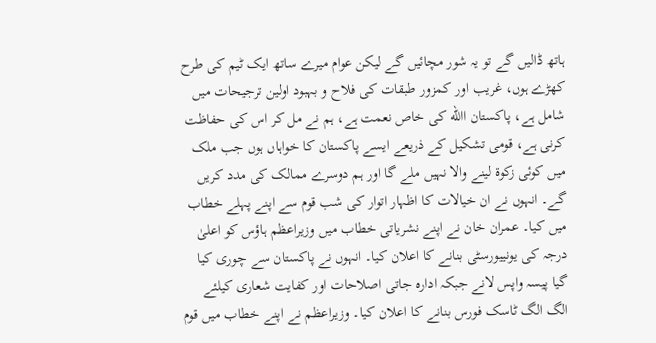ہاتھ ڈالیں گے تو یہ شور مچائیں گے لیکن عوام میرے ساتھ ایک ٹیم کی طرح کھڑے ہوں، غریب اور کمزور طبقات کی فلاح و بہبود اولین ترجیحات میں شامل ہے، پاکستان االله کی خاص نعمت ہے، ہم نے مل کر اس کی حفاظت کرنی ہے، قومی تشکیل کے ذریعے ایسے پاکستان کا خواہاں ہوں جب ملک میں کوئی زکوۃ لینے والا نہیں ملے گا اور ہم دوسرے ممالک کی مدد کریں گے۔ انہوں نے ان خیالات کا اظہار اتوار کی شب قوم سے اپنے پہلے خطاب میں کیا۔ عمران خان نے اپنے نشریاتی خطاب میں وزیراعظم ہاؤس کو اعلیٰ درجہ کی یونییورسٹی بنانے کا اعلان کیا۔ انہوں نے پاکستان سے چوری کیا گیا پیسہ واپس لانے جبکہ ادارہ جاتی اصلاحات اور کفایت شعاری کیلئے الگ الگ ٹاسک فورس بنانے کا اعلان کیا۔ وزیراعظم نے اپنے خطاب میں قوم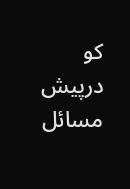کو درپیش مسائل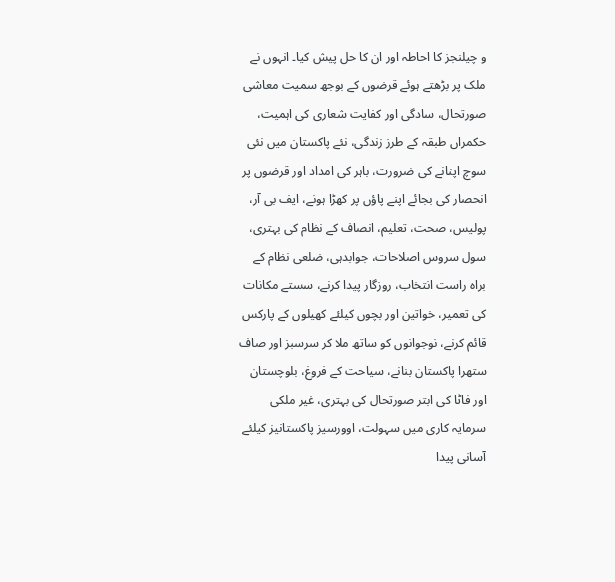و چیلنجز کا احاطہ اور ان کا حل پیش کیا۔ انہوں نے ملک پر بڑھتے ہوئے قرضوں کے بوجھ سمیت معاشی صورتحال، سادگی اور کفایت شعاری کی اہمیت، حکمراں طبقہ کے طرز زندگی، نئے پاکستان میں نئی سوچ اپنانے کی ضرورت، باہر کی امداد اور قرضوں پر انحصار کی بجائے اپنے پاؤں پر کھڑا ہونے، ایف بی آر، پولیس، صحت، تعلیم، انصاف کے نظام کی بہتری، سول سروس اصلاحات، جوابدہی، ضلعی نظام کے براہ راست انتخاب، روزگار پیدا کرنے، سستے مکانات کی تعمیر، خواتین اور بچوں کیلئے کھیلوں کے پارکس قائم کرنے، نوجوانوں کو ساتھ ملا کر سرسبز اور صاف ستھرا پاکستان بنانے، سیاحت کے فروغ، بلوچستان اور فاٹا کی ابتر صورتحال کی بہتری، غیر ملکی سرمایہ کاری میں سہولت، اوورسیز پاکستانیز کیلئے آسانی پیدا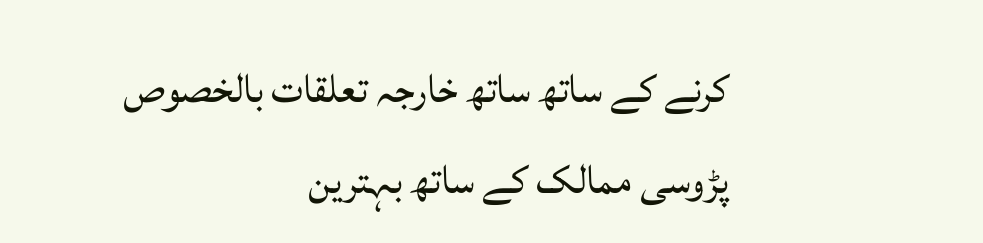کرنے کے ساتھ ساتھ خارجہ تعلقات بالخصوص پڑوسی ممالک کے ساتھ بہترین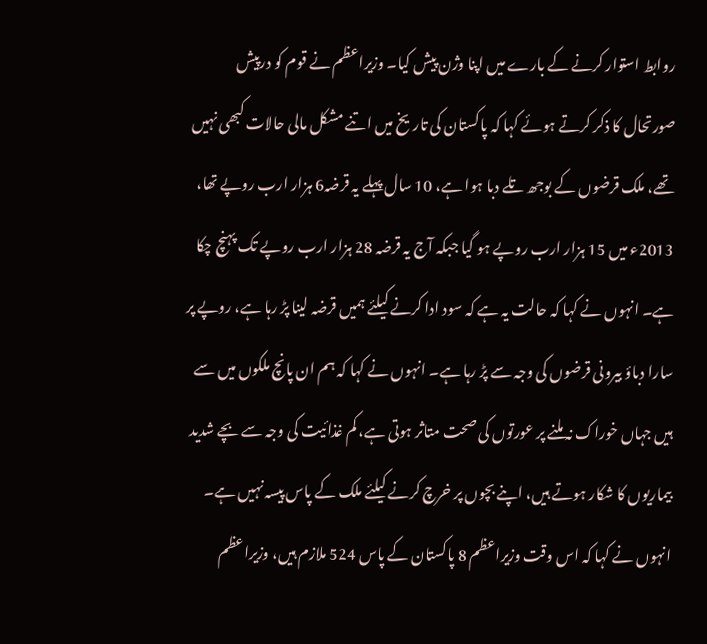روابط استوار کرنے کے بارے میں اپنا وژن پیش کیا۔ وزیراعظم نے قوم کو درپیش صورتحال کا ذکر کرتے ہوئے کہا کہ پاکستان کی تاریخ میں اتنے مشکل مالی حالات کبھی نہیں تھے، ملک قرضوں کے بوجھ تلے دبا ہوا ہے، 10 سال پہلے یہ قرضہ6 ہزار ارب روپے تھا، 2013ء میں 15 ہزار ارب روپے ہو گیا جبکہ آج یہ قرضہ 28 ہزار ارب روپے تک پہنچ چکا ہے۔ انہوں نے کہا کہ حالت یہ ہے کہ سود ادا کرنے کیلئے ہمیں قرضہ لینا پڑ رہا ہے، روپے پر سارا دباؤ بیرونی قرضوں کی وجہ سے پڑ رہا ہے۔ انہوں نے کہا کہ ہم ان پانچ ملکوں میں سے ہیں جہاں خوراک نہ ملنے پر عورتوں کی صحت متاثر ہوتی ہے، کم غذائیت کی وجہ سے بچے شدید بیماریوں کا شکار ہوتے ہیں، اپنے بچوں پر خرچ کرنے کیلئے ملک کے پاس پیسہ نہیں ہے۔ انہوں نے کہا کہ اس وقت وزیراعظم 8 پاکستان کے پاس 524 ملازم ہیں، وزیراعظم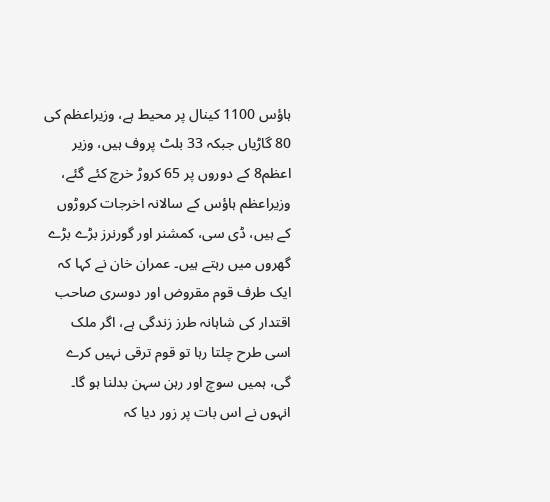ہاؤس 1100 کینال پر محیط ہے، وزیراعظم کی 80 گاڑیاں جبکہ 33 بلٹ پروف ہیں، وزیر اعظم8 کے دوروں پر 65 کروڑ خرچ کئے گئے، وزیراعظم ہاؤس کے سالانہ اخرجات کروڑوں کے ہیں، ڈی سی، کمشنر اور گورنرز بڑے بڑے گھروں میں رہتے ہیں۔ عمران خان نے کہا کہ ایک طرف قوم مقروض اور دوسری صاحب اقتدار کی شاہانہ طرز زندگی ہے، اگر ملک اسی طرح چلتا رہا تو قوم ترقی نہیں کرے گی، ہمیں سوچ اور رہن سہن بدلنا ہو گا۔ انہوں نے اس بات پر زور دیا کہ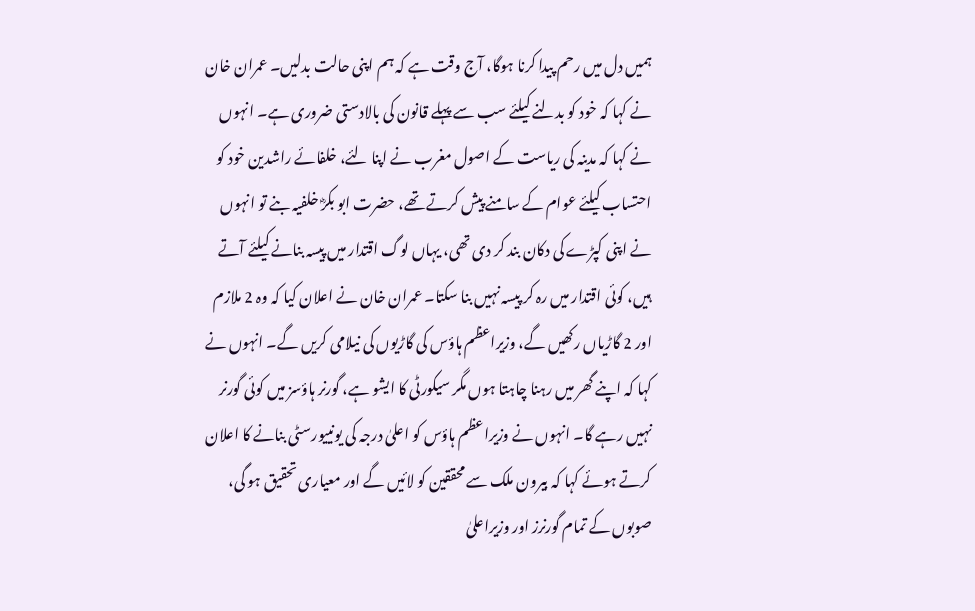ہمیں دل میں رحم پیدا کرنا ہوگا، آج وقت ہے کہ ہم اپنی حالت بدلیں۔ عمران خان نے کہا کہ خود کو بدلنے کیلئے سب سے پہلے قانون کی بالادستی ضروری ہے۔ انہوں نے کہا کہ مدینہ کی ریاست کے اصول مغرب نے اپنا لئے، خلفائے راشدین خود کو احتساب کیلئے عوام کے سامنے پیش کرتے تھے، حضرت ابو بکرؓ خلفیہ بنے تو انہوں نے اپنی کپڑے کی دکان بند کر دی تھی، یہاں لوگ اقتدار میں پیسہ بنانے کیلئے آتے ہیں، کوئی اقتدار میں رہ کر پیسہ نہیں بنا سکتا۔ عمران خان نے اعلان کیا کہ وہ 2 ملازم اور 2 گاڑیاں رکھیں گے، وزیراعظم ہاؤس کی گاڑیوں کی نیلامی کریں گے۔ انہوں نے کہا کہ اپنے گھر میں رہنا چاہتا ہوں مگر سیکورٹی کا ایشو ہے، گورنر ہاؤسز میں کوئی گورنر نہیں رہے گا۔ انہوں نے وزیراعظم ہاؤس کو اعلیٰ درجہ کی یونییورسٹی بنانے کا اعلان کرتے ہوئے کہا کہ بیرون ملک سے محققین کو لائیں گے اور معیاری تحقیق ہو گی، صوبوں کے تمام گورنرز اور وزیراعلیٰ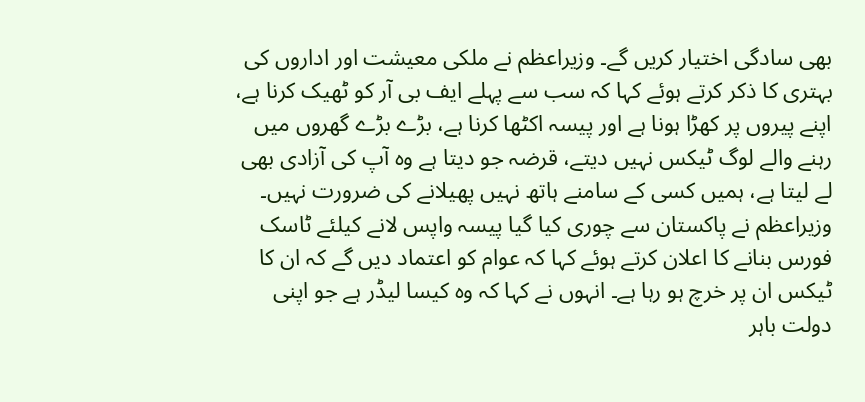بھی سادگی اختیار کریں گے۔ وزیراعظم نے ملکی معیشت اور اداروں کی بہتری کا ذکر کرتے ہوئے کہا کہ سب سے پہلے ایف بی آر کو ٹھیک کرنا ہے، اپنے پیروں پر کھڑا ہونا ہے اور پیسہ اکٹھا کرنا ہے، بڑے بڑے گھروں میں رہنے والے لوگ ٹیکس نہیں دیتے، قرضہ جو دیتا ہے وہ آپ کی آزادی بھی لے لیتا ہے، ہمیں کسی کے سامنے ہاتھ نہیں پھیلانے کی ضرورت نہیں۔ وزیراعظم نے پاکستان سے چوری کیا گیا پیسہ واپس لانے کیلئے ٹاسک فورس بنانے کا اعلان کرتے ہوئے کہا کہ عوام کو اعتماد دیں گے کہ ان کا ٹیکس ان پر خرچ ہو رہا ہے۔ انہوں نے کہا کہ وہ کیسا لیڈر ہے جو اپنی دولت باہر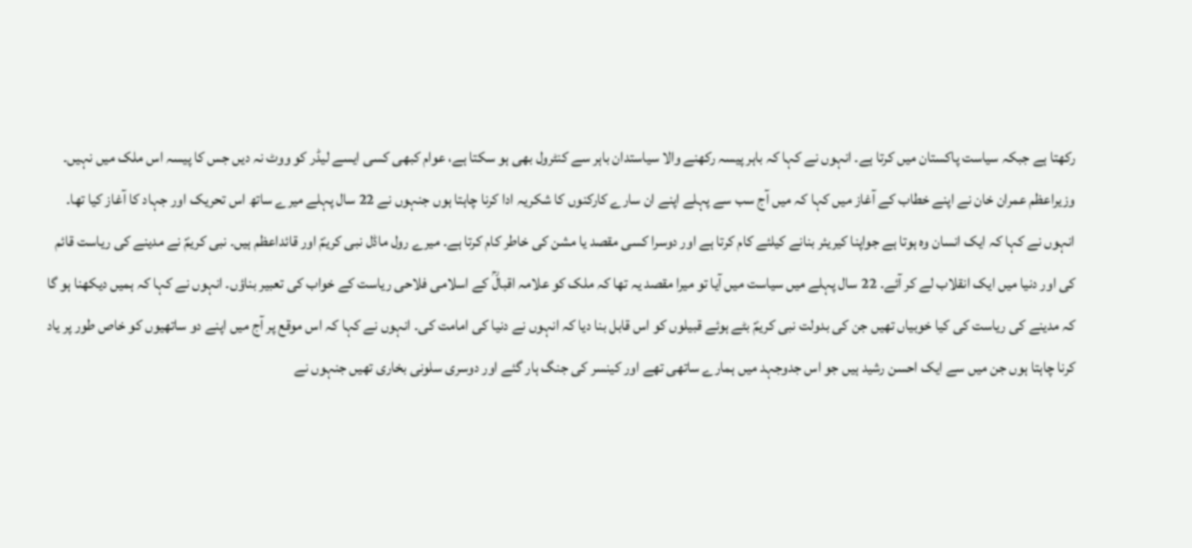رکھتا ہے جبکہ سیاست پاکستان میں کرتا ہے۔ انہوں نے کہا کہ باہر پیسہ رکھنے والا سیاستدان باہر سے کنٹرول بھی ہو سکتا ہے، عوام کبھی کسی ایسے لیڈر کو ووٹ نہ دیں جس کا پیسہ اس ملک میں نہیں۔ وزیراعظم عمران خان نے اپنے خطاب کے آغاز میں کہا کہ میں آج سب سے پہلے اپنے ان سارے کارکنوں کا شکریہ ادا کرنا چاہتا ہوں جنہوں نے 22 سال پہلے میرے ساتھ اس تحریک اور جہاد کا آغاز کیا تھا۔ انہوں نے کہا کہ ایک انسان وہ ہوتا ہے جواپنا کیریئر بنانے کیلئے کام کرتا ہے اور دوسرا کسی مقصد یا مشن کی خاطر کام کرتا ہے۔ میرے رول ماڈل نبی کریمؐ اور قائداعظم ہیں۔ نبی کریمؐ نے مدینے کی ریاست قائم کی اور دنیا میں ایک انقلاب لے کر آئے۔ 22 سال پہلے میں سیاست میں آیا تو میرا مقصد یہ تھا کہ ملک کو علامہ اقبالؒ کے اسلامی فلاحی ریاست کے خواب کی تعبیر بناؤں۔ انہوں نے کہا کہ ہمیں دیکھنا ہو گا کہ مدینے کی ریاست کی کیا خوبیاں تھیں جن کی بدولت نبی کریمؐ بٹے ہوئے قبیلوں کو اس قابل بنا دیا کہ انہوں نے دنیا کی امامت کی۔ انہوں نے کہا کہ اس موقع پر آج میں اپنے دو ساتھیوں کو خاص طور پر یاد کرنا چاہتا ہوں جن میں سے ایک احسن رشید ہیں جو اس جدوجہد میں ہمارے ساتھی تھے اور کینسر کی جنگ ہار گئے اور دوسری سلونی بخاری تھیں جنہوں نے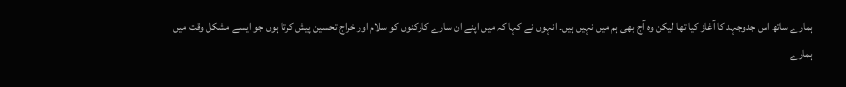ہمارے ساتھ اس جدوجہد کا آغاز کیا تھا لیکن وہ آج بھی ہم میں نہیں ہیں۔ انہوں نے کہا کہ میں اپنے ان سارے کارکنوں کو سلام اور خراج تحسین پیش کرتا ہوں جو ایسے مشکل وقت میں ہمارے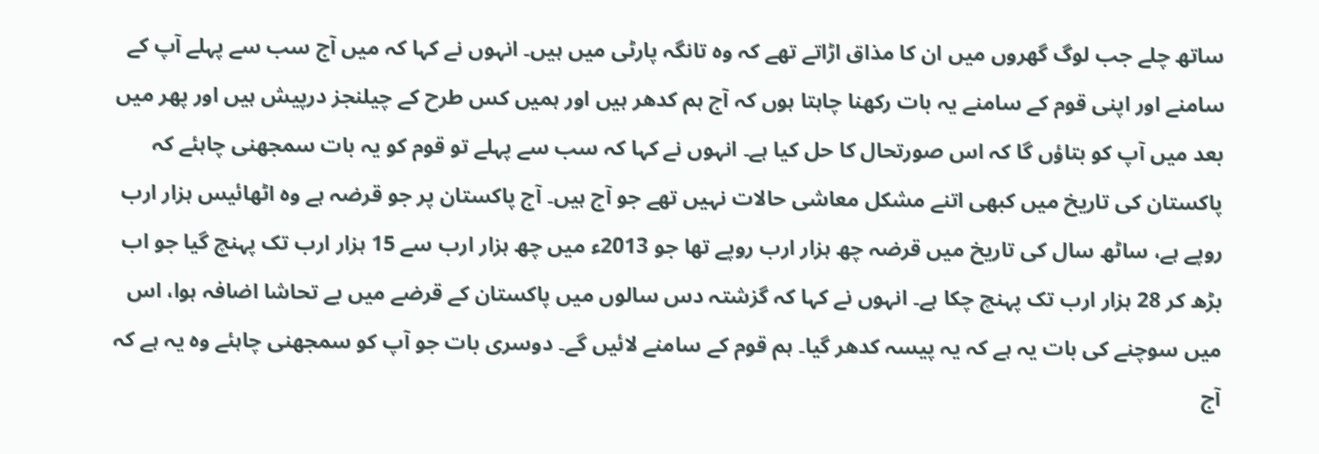ساتھ چلے جب لوگ گھروں میں ان کا مذاق اڑاتے تھے کہ وہ تانگہ پارٹی میں ہیں۔ انہوں نے کہا کہ میں آج سب سے پہلے آپ کے سامنے اور اپنی قوم کے سامنے یہ بات رکھنا چاہتا ہوں کہ آج ہم کدھر ہیں اور ہمیں کس طرح کے چیلنجز درپیش ہیں اور پھر میں بعد میں آپ کو بتاؤں گا کہ اس صورتحال کا حل کیا ہے۔ انہوں نے کہا کہ سب سے پہلے تو قوم کو یہ بات سمجھنی چاہئے کہ پاکستان کی تاریخ میں کبھی اتنے مشکل معاشی حالات نہیں تھے جو آج ہیں۔ آج پاکستان پر جو قرضہ ہے وہ اٹھائیس ہزار ارب روپے ہے، ساٹھ سال کی تاریخ میں قرضہ چھ ہزار ارب روپے تھا جو 2013ء میں چھ ہزار ارب سے 15 ہزار ارب تک پہنچ گیا جو اب بڑھ کر 28 ہزار ارب تک پہنچ چکا ہے۔ انہوں نے کہا کہ گزشتہ دس سالوں میں پاکستان کے قرضے میں بے تحاشا اضافہ ہوا، اس میں سوچنے کی بات یہ ہے کہ یہ پیسہ کدھر گیا۔ ہم قوم کے سامنے لائیں گے۔ دوسری بات جو آپ کو سمجھنی چاہئے وہ یہ ہے کہ آج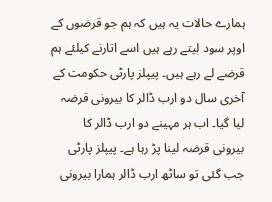ہمارے حالات یہ ہیں کہ ہم جو قرضوں کے اوپر سود لیتے رہے ہیں اسے اتارنے کیلئے ہم قرضے لے رہے ہیں۔ پیپلز پارٹی حکومت کے آخری سال دو ارب ڈالر کا بیرونی قرضہ لیا گیا۔ اب ہر مہینے دو ارب ڈالر کا بیرونی قرضہ لینا پڑ رہا ہے۔ پیپلز پارٹی جب گئی تو ساٹھ ارب ڈالر ہمارا بیرونی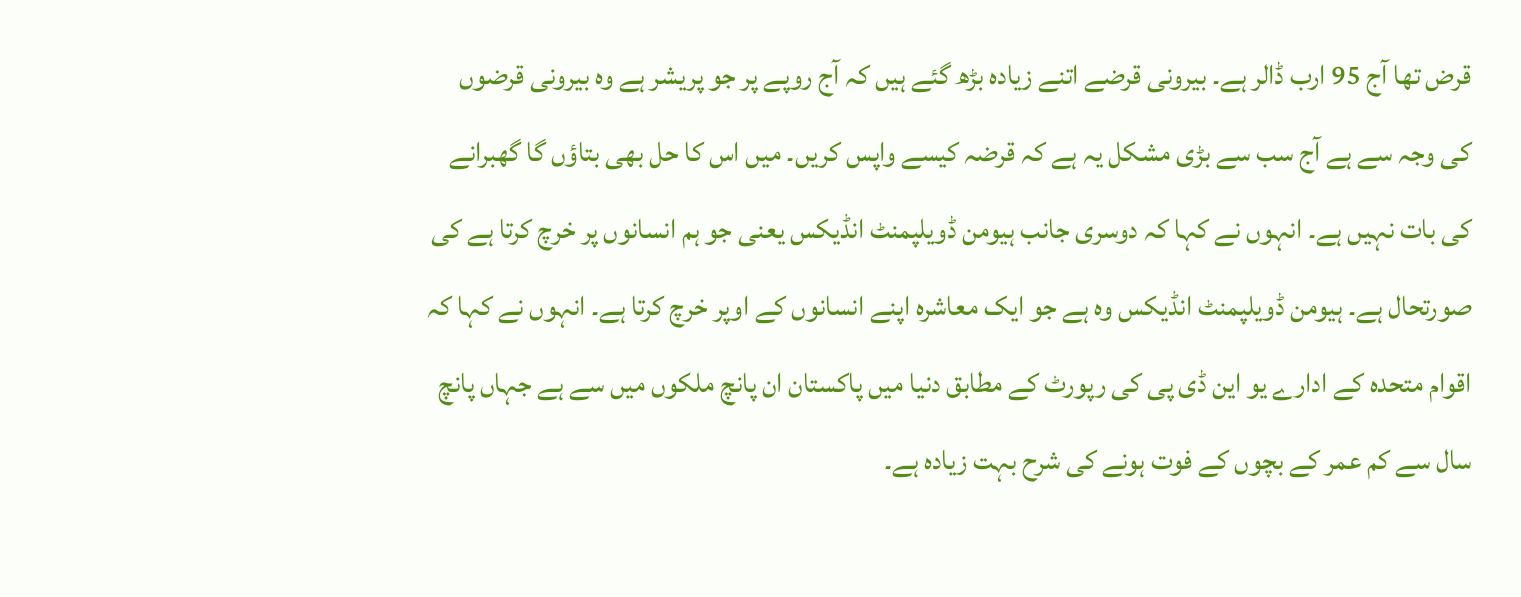قرض تھا آج 95 ارب ڈالر ہے۔ بیرونی قرضے اتنے زیادہ بڑھ گئے ہیں کہ آج روپے پر جو پریشر ہے وہ بیرونی قرضوں کی وجہ سے ہے آج سب سے بڑی مشکل یہ ہے کہ قرضہ کیسے واپس کریں۔ میں اس کا حل بھی بتاؤں گا گھبرانے کی بات نہیں ہے۔ انہوں نے کہا کہ دوسری جانب ہیومن ڈویلپمنٹ انڈیکس یعنی جو ہم انسانوں پر خرچ کرتا ہے کی صورتحال ہے۔ ہیومن ڈویلپمنٹ انڈیکس وہ ہے جو ایک معاشرہ اپنے انسانوں کے اوپر خرچ کرتا ہے۔ انہوں نے کہا کہ اقوام متحدہ کے ادارے یو این ڈی پی کی رپورٹ کے مطابق دنیا میں پاکستان ان پانچ ملکوں میں سے ہے جہاں پانچ سال سے کم عمر کے بچوں کے فوت ہونے کی شرح بہت زیادہ ہے۔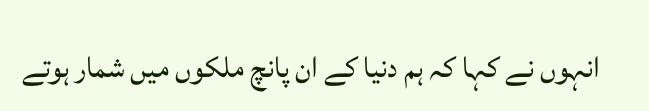انہوں نے کہا کہ ہم دنیا کے ان پانچ ملکوں میں شمار ہوتے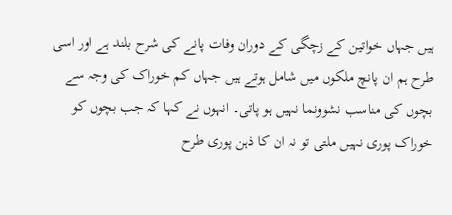ہیں جہاں خواتین کے زچگی کے دوران وفات پانے کی شرح بلند ہے اور اسی طرح ہم ان پانچ ملکوں میں شامل ہوتے ہیں جہاں کم خوراک کی وجہ سے بچوں کی مناسب نشوونما نہیں ہو پاتی۔ انہوں نے کہا کہ جب بچوں کو خوراک پوری نہیں ملتی تو نہ ان کا ذہن پوری طرح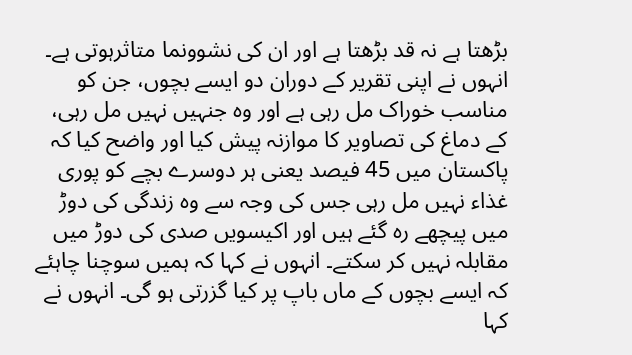بڑھتا ہے نہ قد بڑھتا ہے اور ان کی نشوونما متاثرہوتی ہے۔ انہوں نے اپنی تقریر کے دوران دو ایسے بچوں، جن کو مناسب خوراک مل رہی ہے اور وہ جنہیں نہیں مل رہی، کے دماغ کی تصاویر کا موازنہ پیش کیا اور واضح کیا کہ پاکستان میں 45 فیصد یعنی ہر دوسرے بچے کو پوری غذاء نہیں مل رہی جس کی وجہ سے وہ زندگی کی دوڑ میں پیچھے رہ گئے ہیں اور اکیسویں صدی کی دوڑ میں مقابلہ نہیں کر سکتے۔ انہوں نے کہا کہ ہمیں سوچنا چاہئے کہ ایسے بچوں کے ماں باپ پر کیا گزرتی ہو گی۔ انہوں نے کہا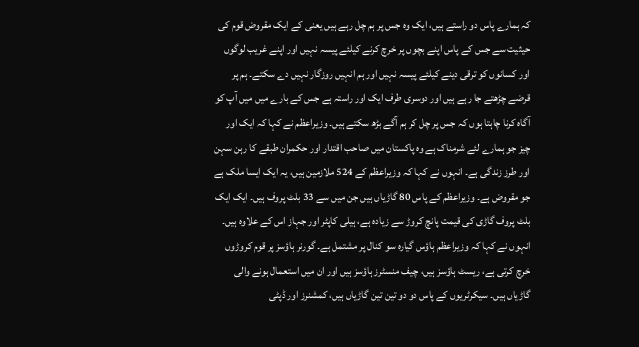کہ ہمارے پاس دو راستے ہیں، ایک وہ جس پر ہم چل رہے ہیں یعنی کے ایک مقروض قوم کی حیثیت سے جس کے پاس اپنے بچوں پر خرچ کرنے کیلئے پیسہ نہیں اور اپنے غریب لوگوں اور کسانوں کو ترقی دینے کیلئے پیسہ نہیں اور ہم انہیں روزگار نہیں دے سکتے۔ ہم پر قرضے چڑھتے جا رہے ہیں اور دوسری طرف ایک اور راستہ ہے جس کے بارے میں میں آپ کو آگاہ کرنا چاہتا ہوں کہ جس پر چل کر ہم آگے بڑھ سکتے ہیں۔ وزیراعظم نے کہا کہ ایک اور چیز جو ہمارے لئے شرمناک ہے وہ پاکستان میں صاحب اقتدار اور حکمران طبقے کا رہن سہن اور طرز زندگی ہے۔ انہوں نے کہا کہ وزیراعظم کے 524 ملازمین ہیں، یہ ایک ایسا ملک ہے جو مقروض ہے۔ وزیراعظم کے پاس 80 گاڑیاں ہیں جن میں سے 33 بلٹ پروف ہیں۔ ایک ایک بلٹ پروف گاڑی کی قیمت پانچ کروڑ سے زیادہ ہے، ہیلی کاپٹر اور جہاز اس کے علاوہ ہیں۔ انہوں نے کہا کہ وزیراعظم ہاؤس گیارہ سو کنال پر مشتمل ہے۔ گورنر ہاؤسز پر قوم کروڑوں خرچ کرتی ہے، ریسٹ ہاؤسز ہیں، چیف منسٹرز ہاؤسز ہیں اور ان میں استعمال ہونے والی گاڑیاں ہیں۔ سیکرٹریوں کے پاس دو دو تین تین گاڑیاں ہیں، کمشنرز اور ڈپٹی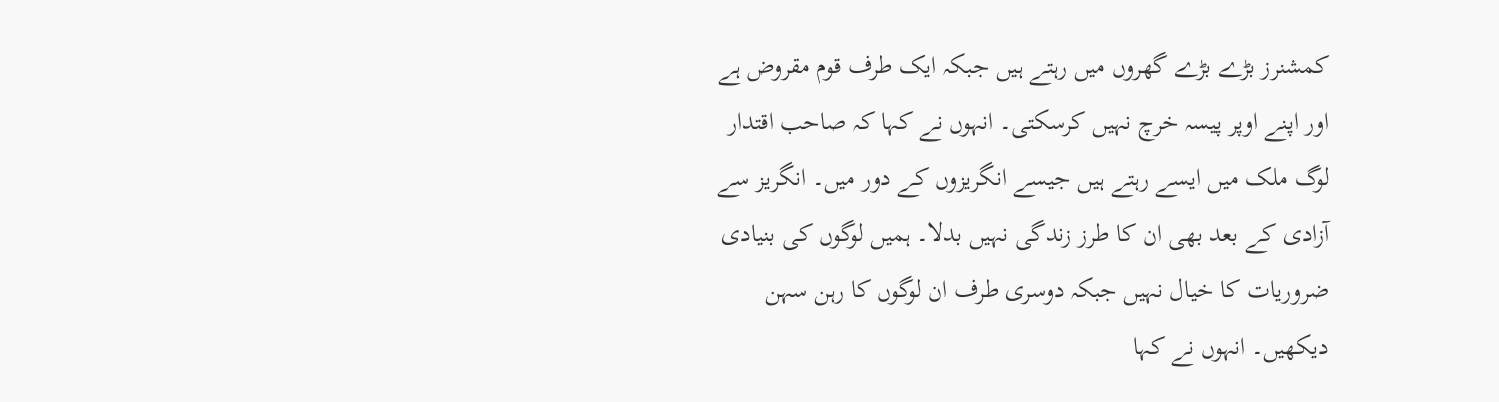کمشنرز بڑے بڑے گھروں میں رہتے ہیں جبکہ ایک طرف قوم مقروض ہے اور اپنے اوپر پیسہ خرچ نہیں کرسکتی۔ انہوں نے کہا کہ صاحب اقتدار لوگ ملک میں ایسے رہتے ہیں جیسے انگریزوں کے دور میں۔ انگریز سے آزادی کے بعد بھی ان کا طرز زندگی نہیں بدلا۔ ہمیں لوگوں کی بنیادی ضروریات کا خیال نہیں جبکہ دوسری طرف ان لوگوں کا رہن سہن دیکھیں۔ انہوں نے کہا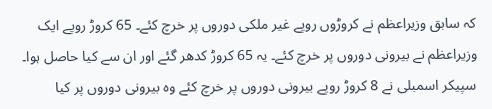کہ سابق وزیراعظم نے کروڑوں روپے غیر ملکی دوروں پر خرچ کئے۔ 65 کروڑ روپے ایک وزیراعظم نے بیرونی دوروں پر خرچ کئے۔ یہ 65 کروڑ کدھر گئے اور ان سے کیا حاصل ہوا۔ سپیکر اسمبلی نے 8 کروڑ روپے بیرونی دوروں پر خرچ کئے وہ بیرونی دوروں پر کیا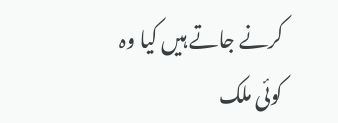کرنے جاتے ہیں کیا وہ کوئی ملک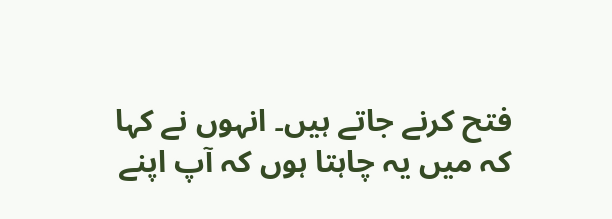فتح کرنے جاتے ہیں۔ انہوں نے کہا کہ میں یہ چاہتا ہوں کہ آپ اپنے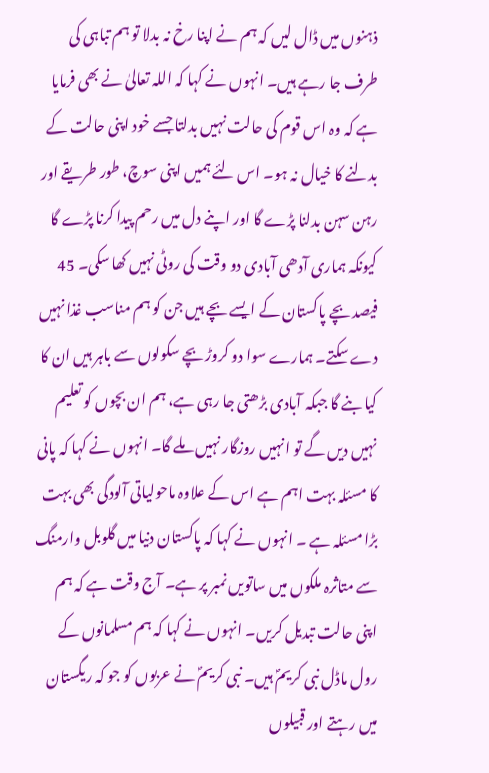ذہنوں میں ڈال لیں کہ ہم نے اپنا رخ نہ بدلا تو ہم تباہی کی طرف جا رہے ہیں۔ انہوں نے کہا کہ اللہ تعالیٰ نے بھی فرمایا ہے کہ وہ اس قوم کی حالت نہیں بدلتا جسے خود اپنی حالت کے بدلنے کا خیال نہ ہو۔ اس لئے ہمیں اپنی سوچ، طور طریقے اور رہن سہن بدلنا پڑے گا اور اپنے دل میں رحم پیدا کرنا پڑے گا کیونکہ ہماری آدھی آبادی دو وقت کی روٹی نہیں کھا سکی۔ 45 فیصد بچے پاکستان کے ایسے بچے ہیں جن کو ہم مناسب غذا نہیں دے سکتے۔ ہمارے سوا دو کروڑ بچے سکولوں سے باہر ہیں ان کا کیا بنے گا جبکہ آبادی بڑھتی جا رہی ہے، ہم ان بچوں کو تعلیم نہیں دیں گے تو انہیں روزگار نہیں ملے گا۔ انہوں نے کہا کہ پانی کا مسئلہ بہت اہم ہے اس کے علاوہ ماحولیاتی آلودگی بھی بہت بڑا مسئلہ ہے ۔ انہوں نے کہا کہ پاکستان دنیا میں گلوبل وارمنگ سے متاثرہ ملکوں میں ساتویں نمبر پر ہے۔ آج وقت ہے کہ ہم اپنی حالت تبدیل کریں۔ انہوں نے کہا کہ ہم مسلمانوں کے رول ماڈل نبی کریمؐ ہیں۔ نبی کریمؐ نے عربوں کو جو کہ ریگستان میں رہتے اور قبیلوں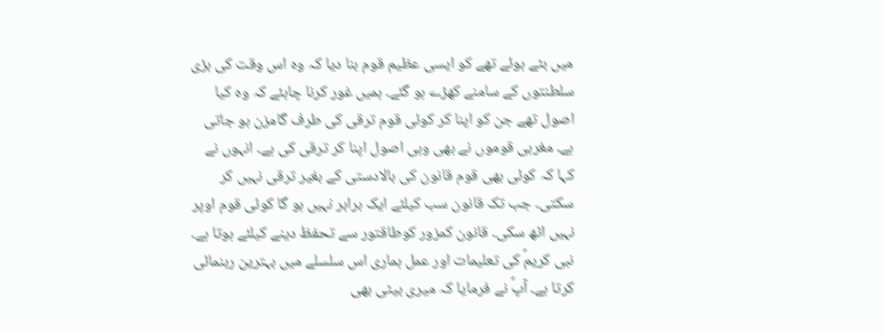میں بٹے ہوئے تھے کو ایسی عظیم قوم بنا دیا کہ وہ اس وقت کی بڑی سلطنتوں کے سامنے کھڑے ہو گئے۔ ہمیں غور کرنا چاہئے کہ وہ کیا اصول تھے جن کو اپنا کر کوئی قوم ترقی کی طرف گامزن ہو جاتی ہے۔ مغربی قوموں نے بھی وہی اصول اپنا کر ترقی کی ہے۔ انہوں نے کہا کہ کوئی بھی قوم قانون کی بالادستی کے بغیر ترقی نہیں کر سکتی۔ جب تک قانون سب کیلئے ایک برابر نہیں ہو گا کوئی قوم اوپر نہیں اٹھ سکی۔ قانون کمزور کوطاقتور سے تحفظ دینے کیلئے ہوتا ہے۔ نبی کریمؐ کی تعلیمات اور عمل ہماری اس سلسلے میں بہترین رہنمائی کرتا ہے۔ آپؐ نے فرمایا کہ میری بیٹی بھی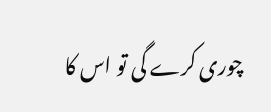چوری کرے گی تو اس کا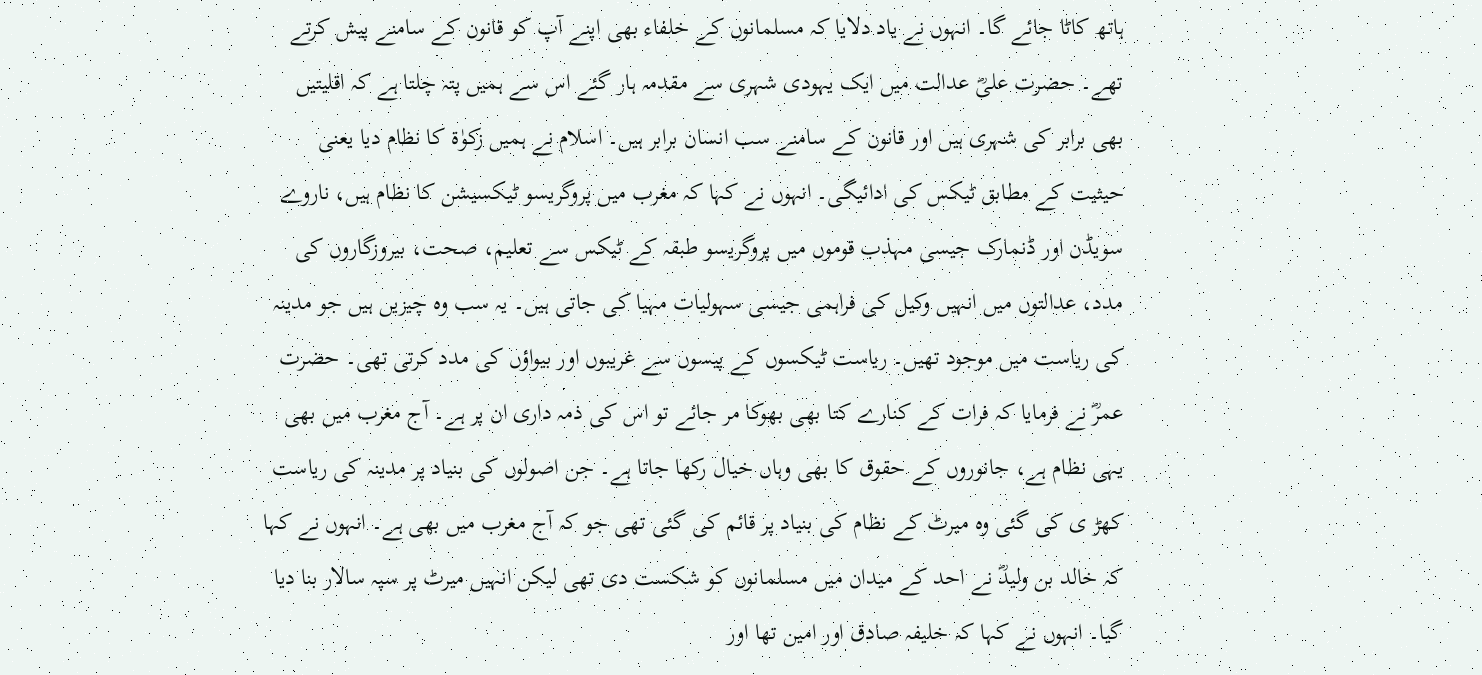ہاتھ کاٹا جائے گا۔ انہوں نے یاد دلایا کہ مسلمانوں کے خلفاء بھی اپنے آپ کو قانون کے سامنے پیش کرتے تھے۔ حضرت علیؓ عدالت میں ایک یہودی شہری سے مقدمہ ہار گئے اس سے ہمیں پتہ چلتا ہے کہ اقلیتیں بھی برابر کی شہری ہیں اور قانون کے سامنے سب انسان برابر ہیں۔ اسلام نے ہمیں زکوٰۃ کا نظام دیا یعنی حیثیت کے مطابق ٹیکس کی ادائیگی۔ انہوں نے کہا کہ مغرب میں پروگریسو ٹیکسیشن کا نظام ہیں، ناروے سویڈن اور ڈنمارک جیسی مہذب قوموں میں پروگریسو طبقہ کے ٹیکس سے تعلیم، صحت، بیروزگاروں کی مدد، عدالتوں میں انہیں وکیل کی فراہمی جیسی سہولیات مہیا کی جاتی ہیں۔ یہ سب وہ چیزیں ہیں جو مدینہ کی ریاست میں موجود تھیں۔ ریاست ٹیکسوں کے پیسوں سے غریبوں اور بیواؤں کی مدد کرتی تھی۔ حضرت عمرؓ نے فرمایا کہ فرات کے کنارے کتا بھی بھوکا مر جائے تو اس کی ذمہ داری ان پر ہے۔ آج مغرب میں بھی یہی نظام ہے، جانوروں کے حقوق کا بھی وہاں خیال رکھا جاتا ہے۔ جن اصولوں کی بنیاد پر مدینہ کی ریاست کھڑ ی کی گئی وہ میرٹ کے نظام کی بنیاد پر قائم کی گئی تھی جو کہ آج مغرب میں بھی ہے۔ انہوں نے کہا کہ خالد بن ولیدؓ نے احد کے میدان میں مسلمانوں کو شکست دی تھی لیکن انہیں میرٹ پر سپہ سالار بنا دیا گیا۔ انہوں نے کہا کہ خلیفہ صادق اور امین تھا اور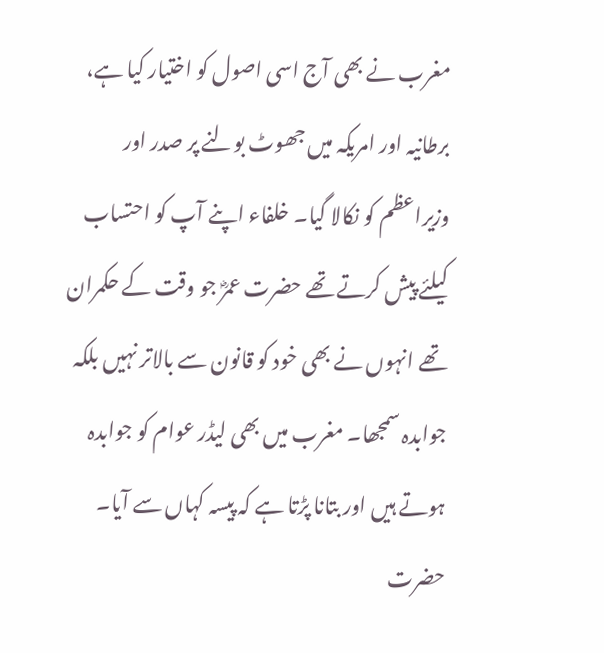مغرب نے بھی آج اسی اصول کو اختیار کیا ہے، برطانیہ اور امریکہ میں جھوٹ بولنے پر صدر اور وزیراعظم کو نکالا گیا۔ خلفاء اپنے آپ کو احتساب کیلئے پیش کرتے تھے حضرت عمرؓ جو وقت کے حکمران تھے انہوں نے بھی خود کو قانون سے بالاتر نہیں بلکہ جوابدہ سمجھا۔ مغرب میں بھی لیڈر عوام کو جوابدہ ہوتے ہیں اور بتانا پڑتا ہے کہ پیسہ کہاں سے آیا۔ حضرت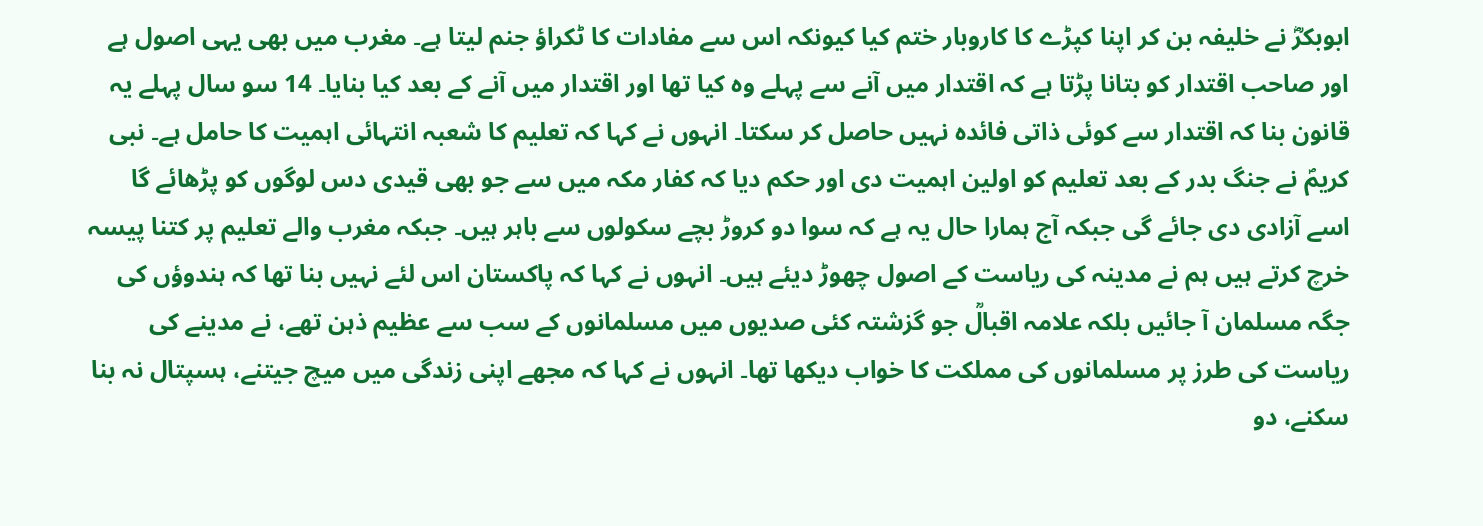ابوبکرؓ نے خلیفہ بن کر اپنا کپڑے کا کاروبار ختم کیا کیونکہ اس سے مفادات کا ٹکراؤ جنم لیتا ہے۔ مغرب میں بھی یہی اصول ہے اور صاحب اقتدار کو بتانا پڑتا ہے کہ اقتدار میں آنے سے پہلے وہ کیا تھا اور اقتدار میں آنے کے بعد کیا بنایا۔ 14 سو سال پہلے یہ قانون بنا کہ اقتدار سے کوئی ذاتی فائدہ نہیں حاصل کر سکتا۔ انہوں نے کہا کہ تعلیم کا شعبہ انتہائی اہمیت کا حامل ہے۔ نبی کریمؐ نے جنگ بدر کے بعد تعلیم کو اولین اہمیت دی اور حکم دیا کہ کفار مکہ میں سے جو بھی قیدی دس لوگوں کو پڑھائے گا اسے آزادی دی جائے گی جبکہ آج ہمارا حال یہ ہے کہ سوا دو کروڑ بچے سکولوں سے باہر ہیں۔ جبکہ مغرب والے تعلیم پر کتنا پیسہ خرچ کرتے ہیں ہم نے مدینہ کی ریاست کے اصول چھوڑ دیئے ہیں۔ انہوں نے کہا کہ پاکستان اس لئے نہیں بنا تھا کہ ہندوؤں کی جگہ مسلمان آ جائیں بلکہ علامہ اقبالؒ جو گزشتہ کئی صدیوں میں مسلمانوں کے سب سے عظیم ذہن تھے، نے مدینے کی ریاست کی طرز پر مسلمانوں کی مملکت کا خواب دیکھا تھا۔ انہوں نے کہا کہ مجھے اپنی زندگی میں میچ جیتنے، ہسپتال نہ بنا سکنے، دو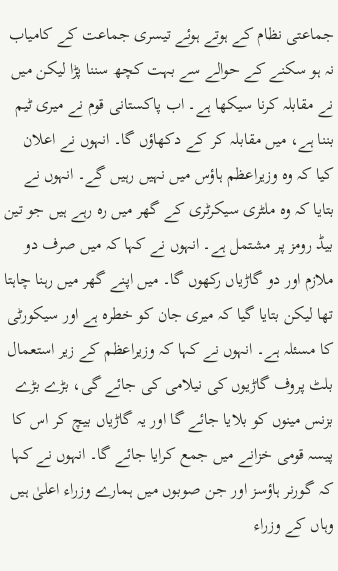جماعتی نظام کے ہوتے ہوئے تیسری جماعت کے کامیاب نہ ہو سکنے کے حوالے سے بہت کچھ سننا پڑا لیکن میں نے مقابلہ کرنا سیکھا ہے۔ اب پاکستانی قوم نے میری ٹیم بننا ہے، میں مقابلہ کر کے دکھاؤں گا۔ انہوں نے اعلان کیا کہ وہ وزیراعظم ہاؤس میں نہیں رہیں گے۔ انہوں نے بتایا کہ وہ ملٹری سیکرٹری کے گھر میں رہ رہے ہیں جو تین بیڈ رومز پر مشتمل ہے۔ انہوں نے کہا کہ میں صرف دو ملازم اور دو گاڑیاں رکھوں گا۔ میں اپنے گھر میں رہنا چاہتا تھا لیکن بتایا گیا کہ میری جان کو خطرہ ہے اور سیکورٹی کا مسئلہ ہے۔ انہوں نے کہا کہ وزیراعظم کے زیر استعمال بلٹ پروف گاڑیوں کی نیلامی کی جائے گی، بڑے بڑے بزنس مینوں کو بلایا جائے گا اور یہ گاڑیاں بیچ کر اس کا پیسہ قومی خزانے میں جمع کرایا جائے گا۔ انہوں نے کہا کہ گورنر ہاؤسز اور جن صوبوں میں ہمارے وزراء اعلیٰ ہیں وہاں کے وزراء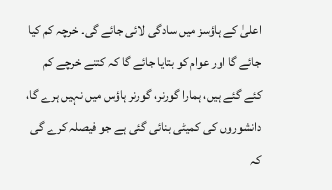اعلیٰ کے ہاؤسز میں سادگی لائی جائے گی۔ خرچہ کم کیا جائے گا اور عوام کو بتایا جائے گا کہ کتنے خرچے کم کئے گئے ہیں، ہمارا گورنر، گورنر ہاؤس میں نہیں ہرے گا، دانشوروں کی کمیٹی بنائی گئی ہے جو فیصلہ کرے گی کہ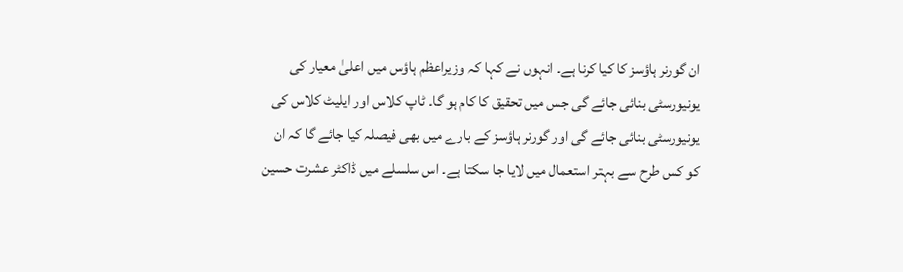ان گورنر ہاؤسز کا کیا کرنا ہے۔ انہوں نے کہا کہ وزیراعظم ہاؤس میں اعلیٰ معیار کی یونیورسٹی بنائی جائے گی جس میں تحقیق کا کام ہو گا۔ ٹاپ کلاس اور ایلیٹ کلاس کی یونیورسٹی بنائی جائے گی اور گورنر ہاؤسز کے بارے میں بھی فیصلہ کیا جائے گا کہ ان کو کس طرح سے بہتر استعمال میں لایا جا سکتا ہے۔ اس سلسلے میں ڈاکٹر عشرت حسین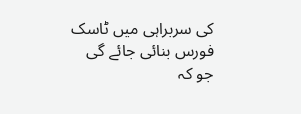کی سربراہی میں ٹاسک فورس بنائی جائے گی جو کہ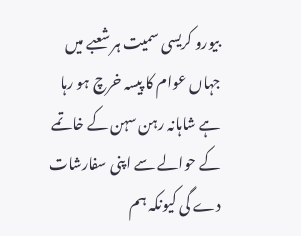بیورو کریسی سمیت ہر شعبے میں جہاں عوام کا پیسہ خرچ ہو رہا ہے شاہانہ رہن سہن کے خاتمے کے حوالے سے اپنی سفارشات دے گی کیونکہ ہم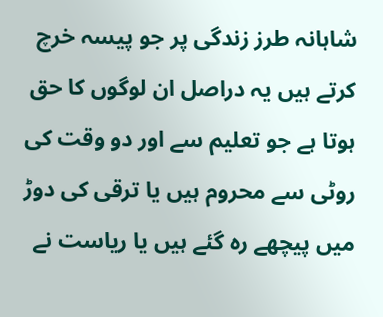شاہانہ طرز زندگی پر جو پیسہ خرچ کرتے ہیں یہ دراصل ان لوگوں کا حق ہوتا ہے جو تعلیم سے اور دو وقت کی روٹی سے محروم ہیں یا ترقی کی دوڑ میں پیچھے رہ گئے ہیں یا ریاست نے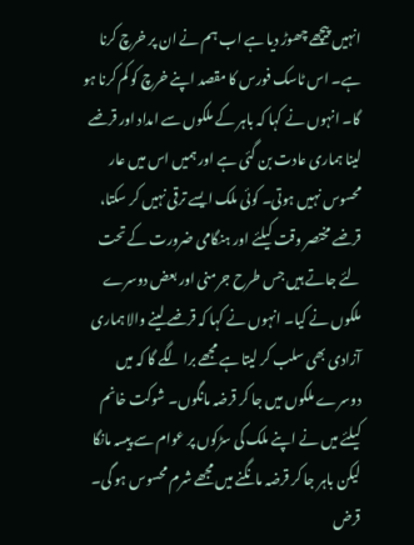انہیں پیچھے چھوڑ دیا ہے اب ہم نے ان پر خرچ کرنا ہے۔ اس ٹاسک فورس کا مقصد اپنے خرچ کو کم کرنا ہو گا۔ انہوں نے کہا کہ باہر کے ملکوں سے امداد اور قرضے لینا ہماری عادت بن گئی ہے اور ہمیں اس میں عار محسوس نہیں ہوتی۔ کوئی ملک ایسے ترقی نہیں کر سکتا، قرضے مختصر وقت کیلئے اور ہنگامی ضرورت کے تحت لئے جاتے ہیں جس طرح جرمنی اور بعض دوسرے ملکوں نے کیا۔ انہوں نے کہا کہ قرضے لینے والا ہماری آزادی بھی سلب کر لیتا ہے مجھے برا لگے گا کہ میں دوسرے ملکوں میں جا کر قرضہ مانگوں۔ شوکت خانم کیلئے میں نے اپنے ملک کی سڑکوں پر عوام سے پیسہ مانگا لیکن باہر جا کر قرضہ مانگنے میں مجھے شرم محسوس ہو گی۔ قرض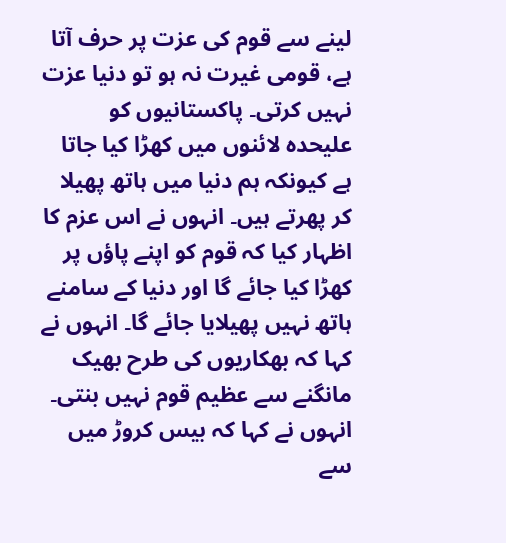لینے سے قوم کی عزت پر حرف آتا ہے، قومی غیرت نہ ہو تو دنیا عزت نہیں کرتی۔ پاکستانیوں کو علیحدہ لائنوں میں کھڑا کیا جاتا ہے کیونکہ ہم دنیا میں ہاتھ پھیلا کر پھرتے ہیں۔ انہوں نے اس عزم کا اظہار کیا کہ قوم کو اپنے پاؤں پر کھڑا کیا جائے گا اور دنیا کے سامنے ہاتھ نہیں پھیلایا جائے گا۔ انہوں نے کہا کہ بھکاریوں کی طرح بھیک مانگنے سے عظیم قوم نہیں بنتی۔ انہوں نے کہا کہ بیس کروڑ میں سے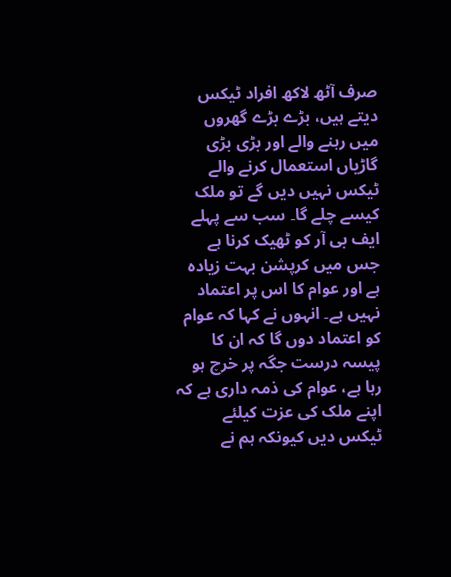صرف آٹھ لاکھ افراد ٹیکس دیتے ہیں، بڑے بڑے گھروں میں رہنے والے اور بڑی بڑی گاڑیاں استعمال کرنے والے ٹیکس نہیں دیں گے تو ملک کیسے چلے گا۔ سب سے پہلے ایف بی آر کو ٹھیک کرنا ہے جس میں کرپشن بہت زیادہ ہے اور عوام کا اس پر اعتماد نہیں ہے۔ انہوں نے کہا کہ عوام کو اعتماد دوں گا کہ ان کا پیسہ درست جگہ پر خرچ ہو رہا ہے، عوام کی ذمہ داری ہے کہ اپنے ملک کی عزت کیلئے ٹیکس دیں کیونکہ ہم نے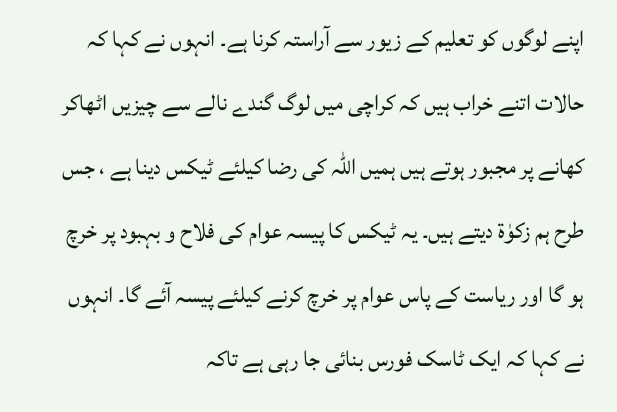اپنے لوگوں کو تعلیم کے زیور سے آراستہ کرنا ہے۔ انہوں نے کہا کہ حالات اتنے خراب ہیں کہ کراچی میں لوگ گندے نالے سے چیزیں اٹھاکر کھانے پر مجبور ہوتے ہیں ہمیں اللہ کی رضا کیلئے ٹیکس دینا ہے ، جس طرح ہم زکوٰۃ دیتے ہیں۔ یہ ٹیکس کا پیسہ عوام کی فلاح و بہبود پر خرچ ہو گا اور ریاست کے پاس عوام پر خرچ کرنے کیلئے پیسہ آئے گا۔ انہوں نے کہا کہ ایک ٹاسک فورس بنائی جا رہی ہے تاکہ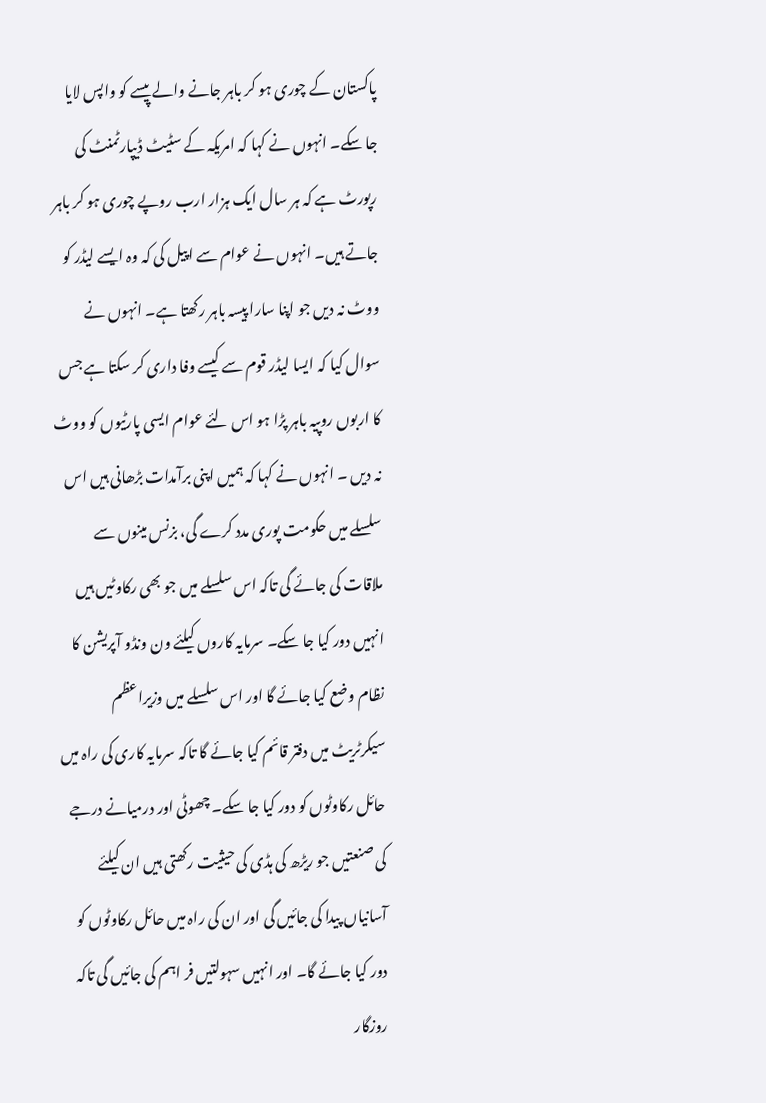پاکستان کے چوری ہو کر باہر جانے والے پیسے کو واپس لایا جا سکے۔ انہوں نے کہا کہ امریکہ کے سٹیٹ ڈیپارٹمنٹ کی رپورٹ ہے کہ ہر سال ایک ہزار ارب روپے چوری ہو کر باہر جاتے ہیں۔ انہوں نے عوام سے اپیل کی کہ وہ ایسے لیڈر کو ووٹ نہ دیں جو اپنا سارا پیسہ باہر رکھتا ہے۔ انہوں نے سوال کیا کہ ایسا لیڈر قوم سے کیسے وفا داری کر سکتا ہے جس کا اربوں روپیہ باہر پڑا ہو اس لئے عوام ایسی پارٹیوں کو ووٹ نہ دیں ۔ انہوں نے کہا کہ ہمیں اپنی برآمدات بڑھانی ہیں اس سلسلے میں حکومت پوری مدد کرے گی، بزنس مینوں سے ملاقات کی جائے گی تاکہ اس سلسلے میں جو بھی رکاوٹیں ہیں انہیں دور کیا جا سکے۔ سرمایہ کاروں کیلئے ون ونڈو آپریشن کا نظام وضع کیا جائے گا اور اس سلسلے میں وزیراعظم سیکرٹریٹ میں دفتر قائم کیا جائے گا تاکہ سرمایہ کاری کی راہ میں حائل رکاوٹوں کو دور کیا جا سکے۔ چھوٹی اور درمیانے درجے کی صنعتیں جو ریڑھ کی ہڈی کی حیثیت رکھتی ہیں ان کیلئے آسانیاں پیدا کی جائیں گی اور ان کی راہ میں حائل رکاوٹوں کو دور کیا جائے گا۔ اور انہیں سہولتیں فر اہم کی جائیں گی تاکہ روزگار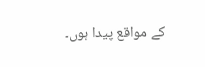کے مواقع پیدا ہوں۔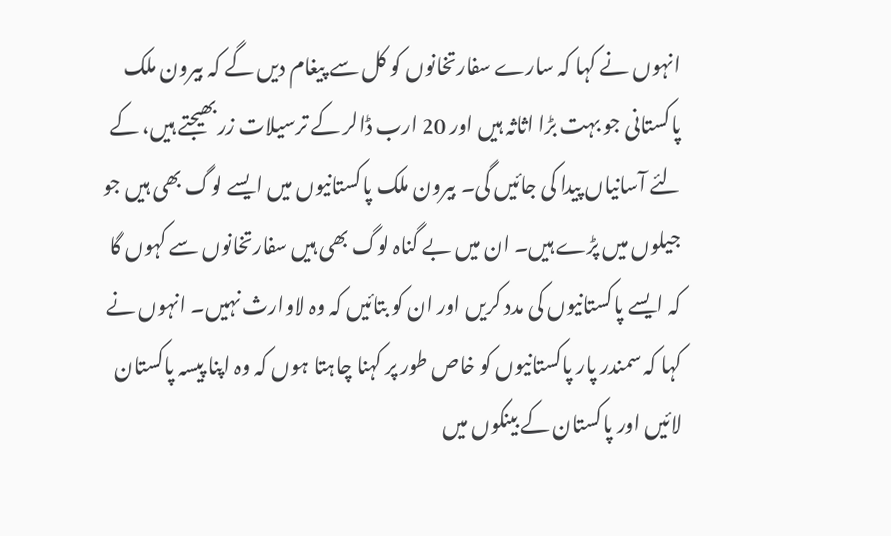انہوں نے کہا کہ سارے سفارتخانوں کو کل سے پیغام دیں گے کہ بیرون ملک پاکستانی جو بہت بڑا اثاثہ ہیں اور 20 ارب ڈالر کے ترسیلات زر بھیجتے ہیں، کے لئے آسانیاں پیدا کی جائیں گی۔ بیرون ملک پاکستانیوں میں ایسے لوگ بھی ہیں جو جیلوں میں پڑے ہیں۔ ان میں بے گناہ لوگ بھی ہیں سفارتخانوں سے کہوں گا کہ ایسے پاکستانیوں کی مدد کریں اور ان کو بتائیں کہ وہ لاوارث نہیں۔ انہوں نے کہا کہ سمندر پار پاکستانیوں کو خاص طور پر کہنا چاہتا ہوں کہ وہ اپنا پیسہ پاکستان لائیں اور پاکستان کے بینکوں میں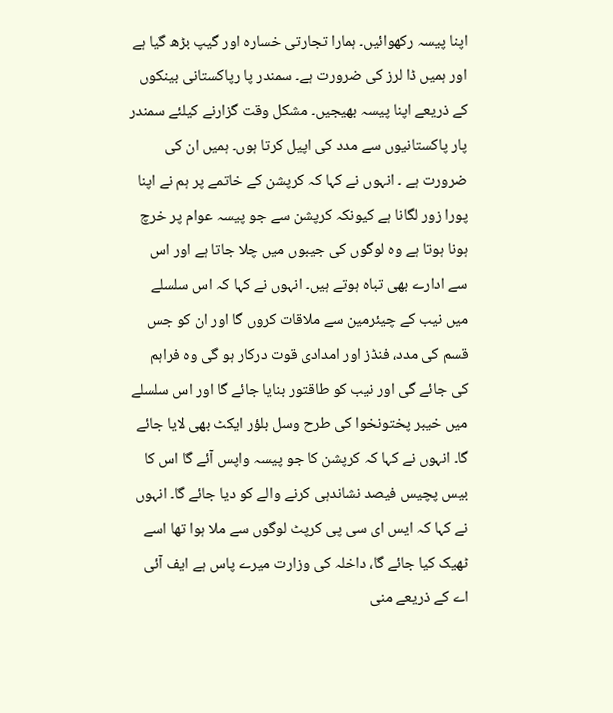اپنا پیسہ رکھوائیں۔ ہمارا تجارتی خسارہ اور گیپ بڑھ گیا ہے اور ہمیں ڈا لرز کی ضرورت ہے۔ سمندر پا رپاکستانی بینکوں کے ذریعے اپنا پیسہ بھیجیں۔ مشکل وقت گزارنے کیلئے سمندر پار پاکستانیوں سے مدد کی اپیل کرتا ہوں۔ ہمیں ان کی ضرورت ہے ۔ انہوں نے کہا کہ کرپشن کے خاتمے پر ہم نے اپنا پورا زور لگانا ہے کیونکہ کرپشن سے جو پیسہ عوام پر خرچ ہونا ہوتا ہے وہ لوگوں کی جیبوں میں چلا جاتا ہے اور اس سے ادارے بھی تباہ ہوتے ہیں۔ انہوں نے کہا کہ اس سلسلے میں نیب کے چیئرمین سے ملاقات کروں گا اور ان کو جس قسم کی مدد، فنڈز اور امدادی قوت درکار ہو گی وہ فراہم کی جائے گی اور نیب کو طاقتور بنایا جائے گا اور اس سلسلے میں خیبر پختونخوا کی طرح وسل بلؤر ایکٹ بھی لایا جائے گا۔ انہوں نے کہا کہ کرپشن کا جو پیسہ واپس آئے گا اس کا بیس پچیس فیصد نشاندہی کرنے والے کو دیا جائے گا۔ انہوں نے کہا کہ ایس ای سی پی کرپٹ لوگوں سے ملا ہوا تھا اسے ٹھیک کیا جائے گا، داخلہ کی وزارت میرے پاس ہے ایف آئی اے کے ذریعے منی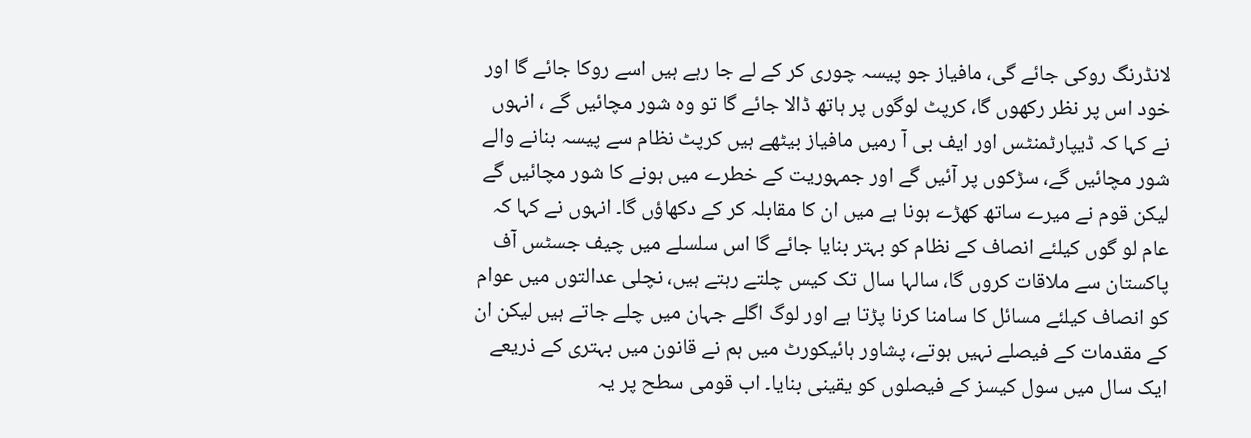لانڈرنگ روکی جائے گی، مافیاز جو پیسہ چوری کر کے لے جا رہے ہیں اسے روکا جائے گا اور خود اس پر نظر رکھوں گا، کرپٹ لوگوں پر ہاتھ ڈالا جائے گا تو وہ شور مچائیں گے ، انہوں نے کہا کہ ڈیپارٹمنٹس اور ایف بی آ رمیں مافیاز بیٹھے ہیں کرپٹ نظام سے پیسہ بنانے والے شور مچائیں گے، سڑکوں پر آئیں گے اور جمہوریت کے خطرے میں ہونے کا شور مچائیں گے لیکن قوم نے میرے ساتھ کھڑے ہونا ہے میں ان کا مقابلہ کر کے دکھاؤں گا۔ انہوں نے کہا کہ عام لو گوں کیلئے انصاف کے نظام کو بہتر بنایا جائے گا اس سلسلے میں چیف جسٹس آف پاکستان سے ملاقات کروں گا، سالہا سال تک کیس چلتے رہتے ہیں، نچلی عدالتوں میں عوام کو انصاف کیلئے مسائل کا سامنا کرنا پڑتا ہے اور لوگ اگلے جہان میں چلے جاتے ہیں لیکن ان کے مقدمات کے فیصلے نہیں ہوتے، پشاور ہائیکورٹ میں ہم نے قانون میں بہتری کے ذریعے ایک سال میں سول کیسز کے فیصلوں کو یقینی بنایا۔ اب قومی سطح پر یہ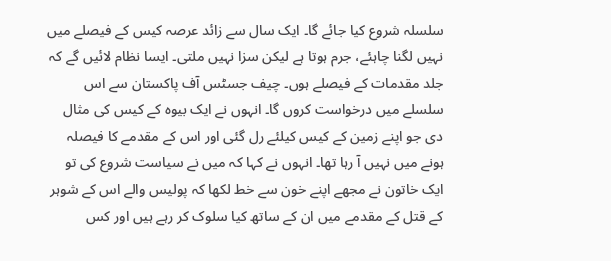سلسلہ شروع کیا جائے گا۔ ایک سال سے زائد عرصہ کیس کے فیصلے میں نہیں لگنا چاہئے، جرم ہوتا ہے لیکن سزا نہیں ملتی۔ ایسا نظام لائیں گے کہ جلد مقدمات کے فیصلے ہوں۔ چیف جسٹس آف پاکستان سے اس سلسلے میں درخواست کروں گا۔ انہوں نے ایک بیوہ کے کیس کی مثال دی جو اپنے زمین کے کیس کیلئے رل گئی اور اس کے مقدمے کا فیصلہ ہونے میں نہیں آ رہا تھا۔ انہوں نے کہا کہ میں نے سیاست شروع کی تو ایک خاتون نے مجھے اپنے خون سے خط لکھا کہ پولیس والے اس کے شوہر کے قتل کے مقدمے میں ان کے ساتھ کیا سلوک کر رہے ہیں اور کس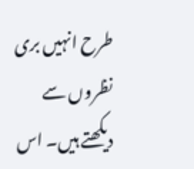طرح انہیں بری نظروں سے دیکھتے ہیں۔ اس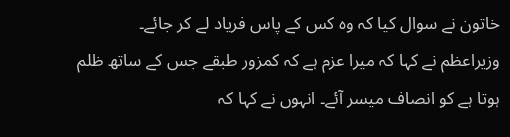خاتون نے سوال کیا کہ وہ کس کے پاس فریاد لے کر جائے۔ وزیراعظم نے کہا کہ میرا عزم ہے کہ کمزور طبقے جس کے ساتھ ظلم ہوتا ہے کو انصاف میسر آئے۔ انہوں نے کہا کہ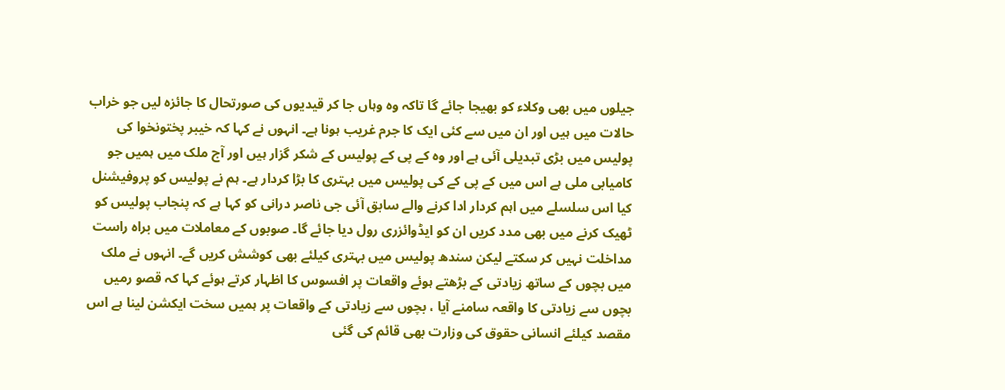جیلوں میں بھی وکلاء کو بھیجا جائے گا تاکہ وہ وہاں جا کر قیدیوں کی صورتحال کا جائزہ لیں جو خراب حالات میں ہیں اور ان میں سے کئی ایک کا جرم غریب ہونا ہے۔ انہوں نے کہا کہ خیبر پختونخوا کی پولیس میں بڑی تبدیلی آئی ہے اور وہ کے پی کے پولیس کے شکر گزار ہیں اور آج ملک میں ہمیں جو کامیابی ملی ہے اس میں کے پی کے کی پولیس میں بہتری کا بڑا کردار ہے۔ ہم نے پولیس کو پروفیشنل کیا اس سلسلے میں اہم کردار ادا کرنے والے سابق آئی جی ناصر درانی کو کہا ہے کہ پنجاب پولیس کو ٹھیک کرنے میں بھی مدد کریں ان کو ایڈوائزری رول دیا جائے گا۔ صوبوں کے معاملات میں براہ راست مداخلت نہیں کر سکتے لیکن سندھ پولیس میں بہتری کیلئے بھی کوشش کریں گے۔ انہوں نے ملک میں بچوں کے ساتھ زیادتی کے بڑھتے ہوئے واقعات پر افسوس کا اظہار کرتے ہوئے کہا کہ قصو رمیں بچوں سے زیادتی کا واقعہ سامنے آیا ، بچوں سے زیادتی کے واقعات پر ہمیں سخت ایکشن لینا ہے اس مقصد کیلئے انسانی حقوق کی وزارت بھی قائم کی گئی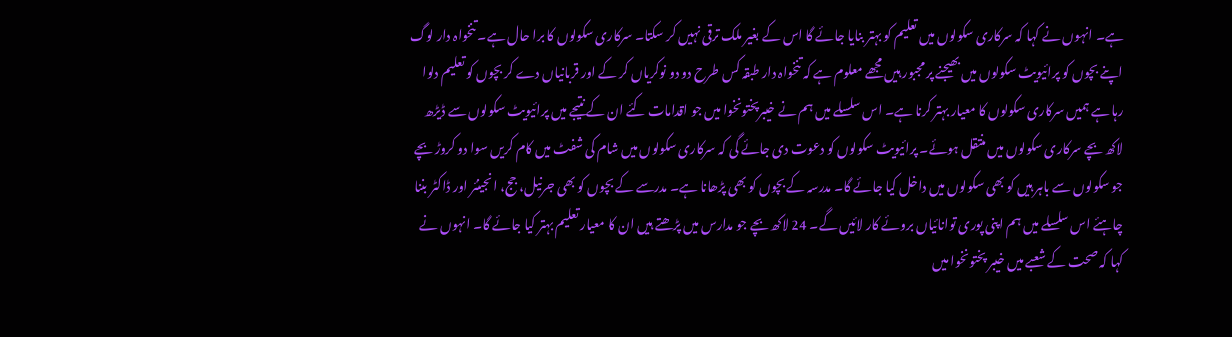ہے۔ انہوں نے کہا کہ سرکاری سکولوں میں تعلیم کو بہتر بنایا جائے گا اس کے بغیر ملک ترقی نہیں کر سکتا۔ سرکاری سکولوں کا برا حال ہے۔ تنخواہ دار لوگ اپنے بچوں کو پرائیویٹ سکولوں میں بھیجنے پر مجبور ہیں مجھے معلوم ہے کہ تنخواہ دار طبقہ کس طرح دو دو نوکریاں کر کے اور قربانیاں دے کر بچوں کو تعلیم دلوا رہا ہے ہمیں سرکاری سکولوں کا معیار بہتر کرنا ہے۔ اس سلسلے میں ہم نے خیبرپختونخوا میں جو اقدامات کئے ان کے نتیجے میں پرائیویٹ سکولوں سے ڈیڑھ لاکھ بچے سرکاری سکولوں میں منتقل ہوئے۔ پرائیویٹ سکولوں کو دعوت دی جائے گی کہ سرکاری سکولوں میں شام کی شفٹ میں کام کریں سوا دو کروڑ بچے جو سکولوں سے باہر ہیں کو بھی سکولوں میں داخل کیا جائے گا۔ مدرسہ کے بچوں کو بھی پڑھانا ہے۔ مدرسے کے بچوں کو بھی جرنیل، جج، انجینئر اور ڈاکٹر بننا چاہئے اس سلسلے میں ہم اپنی پوری توانائیاں بروئے کار لائیں گے۔ 24 لاکھ بچے جو مدارس میں پڑھتے ہیں ان کا معیار تعلیم بہتر کیا جائے گا۔ انہوں نے کہا کہ صحت کے شعبے میں خیبر پختونخوا میں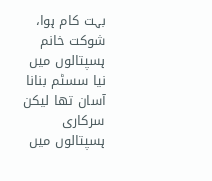بہت کام ہوا، شوکت خانم ہسپتالوں میں نیا سسٹم بنانا آسان تھا لیکن سرکاری ہسپتالوں میں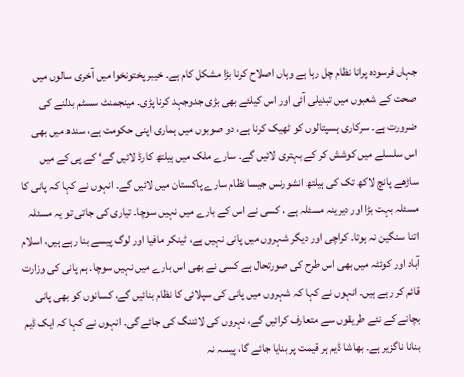جہاں فرسودہ پرانا نظام چل رہا ہے وہاں اصلاح کرنا بڑا مشکل کام ہے۔ خیبر پختونخوا میں آخری سالوں میں صحت کے شعبوں میں تبدیلی آئی اور اس کیلئے بھی بڑی جدوجہد کرنا پڑی۔ مینجمنٹ سسٹم بدلنے کی ضرورت ہے۔ سرکاری ہسپتالوں کو ٹھیک کرنا ہے، دو صوبوں میں ہماری اپنی حکومت ہے، سندھ میں بھی اس سلسلے میں کوشش کر کے بہتری لائیں گے۔ سارے ملک میں ہیلتھ کارڈ لائیں گے‘ کے پی کے میں ساڑھے پانچ لاکھ تک کی ہیلتھ انشورنس جیسا نظام سارے پاکستان میں لائیں گے۔ انہوں نے کہا کہ پانی کا مسئلہ بہت بڑا اور دیرینہ مسئلہ ہے ، کسی نے اس کے بارے میں نہیں سوچا۔ تیاری کی جاتی تو یہ مسئلہ اتنا سنگین نہ ہوتا۔ کراچی اور دیگر شہروں میں پانی نہیں ہے، ٹینکر مافیا اور لوگ پیسے بنا رہے ہیں، اسلام آباد اور کوئٹہ میں بھی اس طرح کی صورتحال ہے کسی نے بھی اس بارے میں نہیں سوچا۔ ہم پانی کی وزارت قائم کر رہے ہیں۔ انہوں نے کہا کہ شہروں میں پانی کی سپلائی کا نظام بنائیں گے، کسانوں کو بھی پانی بچانے کے نئے طریقوں سے متعارف کرائیں گے، نہروں کی لائننگ کی جائے گی۔ انہوں نے کہا کہ ایک ڈیم بنانا ناگزیر ہے۔ بھاشا ڈیم ہر قیمت پر بنایا جائے گا، پیسہ نہ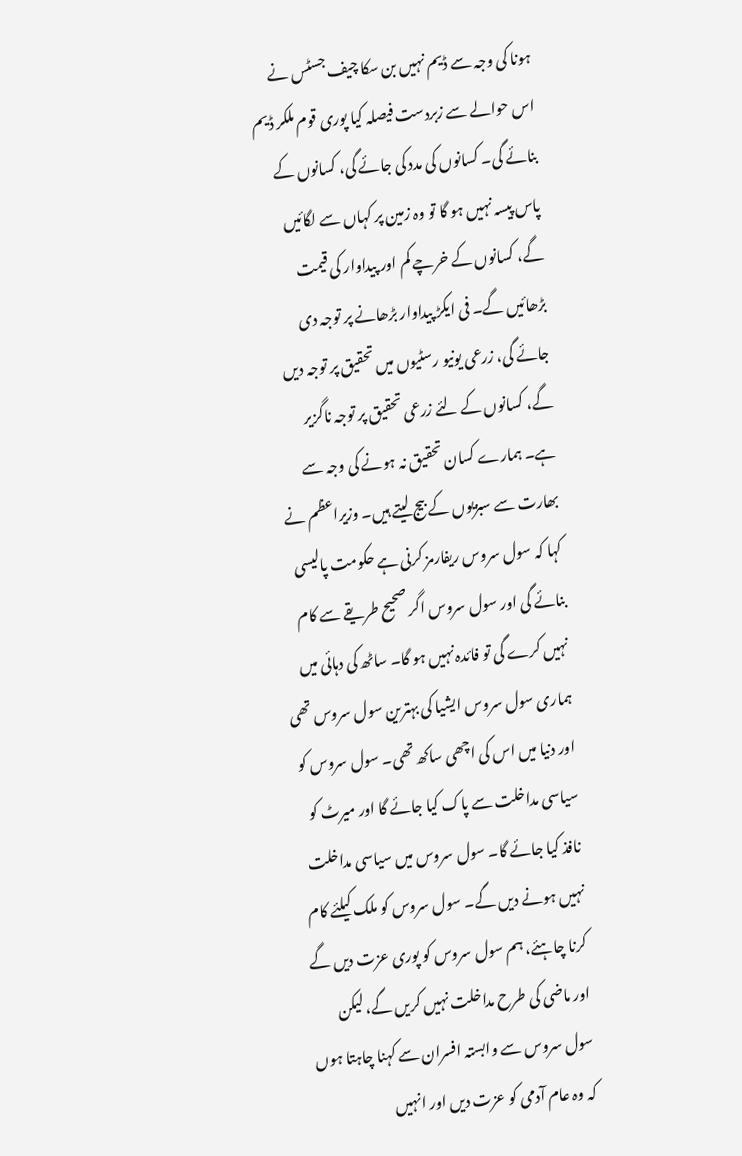ہونا کی وجہ سے ڈیم نہیں بن سکا چیف جسٹس نے اس حوالے سے زبردست فیصلہ کیا پوری قوم ملکر ڈیم بنائے گی۔ کسانوں کی مدد کی جائے گی، کسانوں کے پاس پیسہ نہیں ہو گا تو وہ زمین پر کہاں سے لگائیں گے، کسانوں کے خرچے کم اور پیداوار کی قیمت بڑھائیں گے۔ فی ایکڑ پیداوار بڑھانے پر توجہ دی جائے گی، زرعی یونیو رسٹیوں میں تحقیق پر توجہ دیں گے، کسانوں کے لئے زرعی تحقیق پر توجہ ناگزیر ہے۔ ہمارے کسان تحقیق نہ ہونے کی وجہ سے بھارت سے سبزیوں کے بیج لیتے ہیں۔ وزیراعظم نے کہا کہ سول سروس ریفارمز کرنی ہے حکومت پالیسی بنائے گی اور سول سروس اگر صحیح طریقے سے کام نہیں کرے گی تو فائدہ نہیں ہو گا۔ ساٹھ کی دہائی میں ہماری سول سروس ایشیا کی بہترین سول سروس تھی اور دنیا میں اس کی اچھی ساکھ تھی۔ سول سروس کو سیاسی مداخلت سے پاک کیا جائے گا اور میرٹ کو نافذ کیا جائے گا۔ سول سروس میں سیاسی مداخلت نہیں ہونے دیں گے۔ سول سروس کو ملک کیلئے کام کرنا چاہئے، ہم سول سروس کو پوری عزت دیں گے اور ماضی کی طرح مداخلت نہیں کریں گے، لیکن سول سروس سے وابستہ افسران سے کہنا چاہتا ہوں کہ وہ عام آدمی کو عزت دیں اور انہیں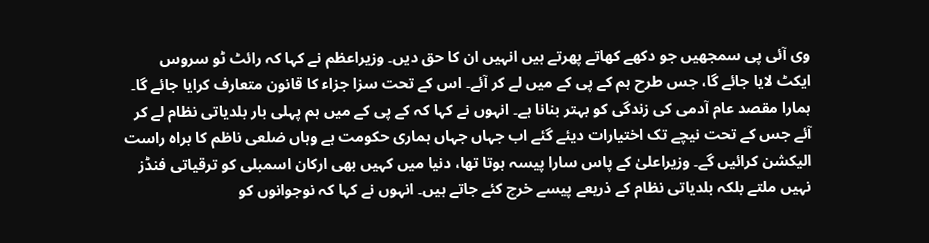وی آئی پی سمجھیں جو دکھے کھاتے پھرتے ہیں انہیں ان کا حق دیں۔ وزیراعظم نے کہا کہ رائٹ ٹو سروس ایکٹ لایا جائے گا، جس طرح ہم کے پی کے میں لے کر آئے۔ اس کے تحت سزا جزاء کا قانون متعارف کرایا جائے گا۔ ہمارا مقصد عام آدمی کی زندگی کو بہتر بنانا ہے۔ انہوں نے کہا کہ کے پی کے میں ہم پہلی بار بلدیاتی نظام لے کر آئے جس کے تحت نیچے تک اختیارات دیئے گئے اب جہاں جہاں ہماری حکومت ہے وہاں ضلعی ناظم کا براہ راست الیکشن کرائیں گے۔ وزیراعلیٰ کے پاس سارا پیسہ ہوتا تھا، دنیا میں کہیں بھی ارکان اسمبلی کو ترقیاتی فنڈز نہیں ملتے بلکہ بلدیاتی نظام کے ذریعے پیسے خرچ کئے جاتے ہیں۔ انہوں نے کہا کہ نوجوانوں کو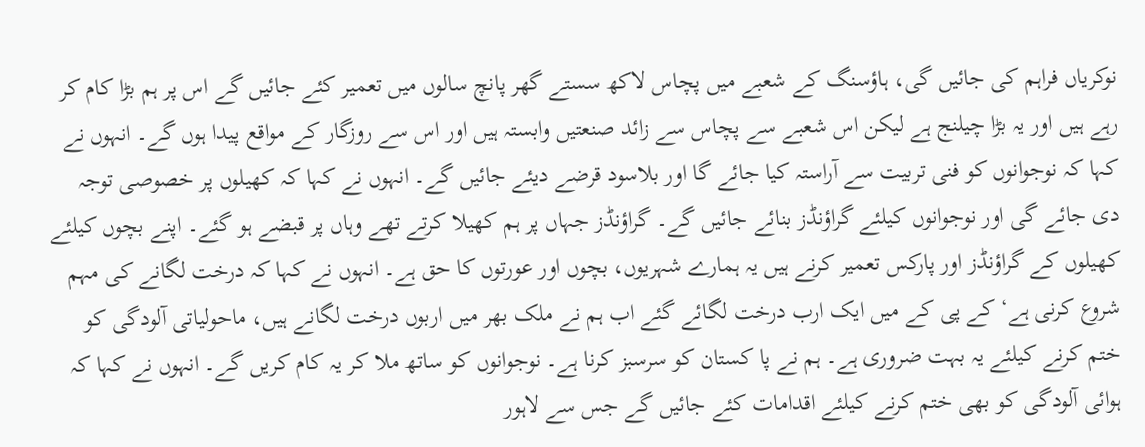نوکریاں فراہم کی جائیں گی، ہاؤسنگ کے شعبے میں پچاس لاکھ سستے گھر پانچ سالوں میں تعمیر کئے جائیں گے اس پر ہم بڑا کام کر رہے ہیں اور یہ بڑا چیلنج ہے لیکن اس شعبے سے پچاس سے زائد صنعتیں وابستہ ہیں اور اس سے روزگار کے مواقع پیدا ہوں گے۔ انہوں نے کہا کہ نوجوانوں کو فنی تربیت سے آراستہ کیا جائے گا اور بلاسود قرضے دیئے جائیں گے۔ انہوں نے کہا کہ کھیلوں پر خصوصی توجہ دی جائے گی اور نوجوانوں کیلئے گراؤنڈز بنائے جائیں گے۔ گراؤنڈز جہاں پر ہم کھیلا کرتے تھے وہاں پر قبضے ہو گئے۔ اپنے بچوں کیلئے کھیلوں کے گراؤنڈز اور پارکس تعمیر کرنے ہیں یہ ہمارے شہریوں، بچوں اور عورتوں کا حق ہے۔ انہوں نے کہا کہ درخت لگانے کی مہم شروع کرنی ہے‘ کے پی کے میں ایک ارب درخت لگائے گئے اب ہم نے ملک بھر میں اربوں درخت لگانے ہیں، ماحولیاتی آلودگی کو ختم کرنے کیلئے یہ بہت ضروری ہے۔ ہم نے پا کستان کو سرسبز کرنا ہے۔ نوجوانوں کو ساتھ ملا کر یہ کام کریں گے۔ انہوں نے کہا کہ ہوائی آلودگی کو بھی ختم کرنے کیلئے اقدامات کئے جائیں گے جس سے لاہور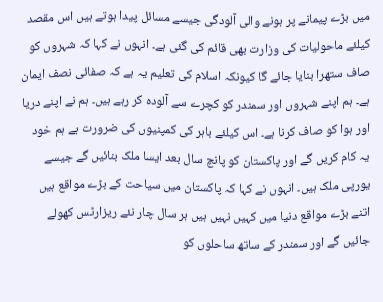میں بڑے پیمانے پر ہونے والی آلودگی جیسے مسائل پیدا ہوتے ہیں اس مقصد کیلئے ماحولیات کی وزارت بھی قائم کی گئی ہے۔ انہوں نے کہا کہ شہروں کو صاف ستھرا بنایا جائے گا کیونکہ اسلام کی تعلیم یہ ہے کہ صفائی نصف ایمان ہے۔ ہم اپنے شہروں اور سمندر کو کچرے سے آلودہ کر رہے ہیں۔ ہم نے اپنے دریا اور ہوا کو صاف کرنا ہے۔ اس کیلئے باہر کی کمپنیوں کی ضرورت ہے ہم خود یہ کام کریں گے اور پاکستان کو پانچ سال بعد ایسا ملک بنائیں گے جیسے یورپی ملک ہیں۔ انہوں نے کہا کہ پاکستان میں سیاحت کے بڑے مواقع ہیں اتنے بڑے مواقع دنیا میں کہیں نہیں ہیں ہر سال چار نئے ریزارٹس کھولے جائیں گے اور سمندر کے ساتھ ساحلوں کو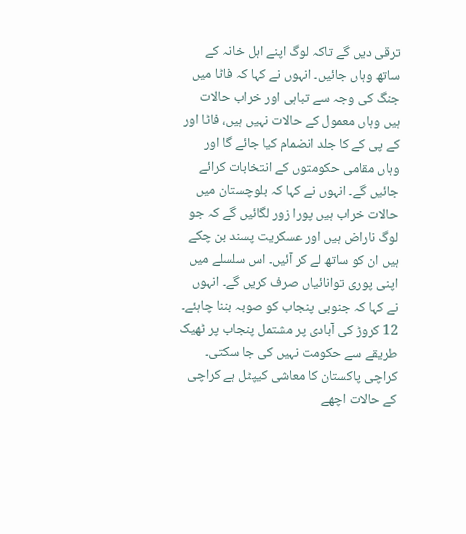ترقی دیں گے تاکہ لوگ اپنے اہل خانہ کے ساتھ وہاں جائیں۔ انہوں نے کہا کہ فاٹا میں جنگ کی وجہ سے تباہی اور خراب حالات ہیں وہاں معمول کے حالات نہیں ہیں، فاٹا اور کے پی کے کا جلد انضمام کیا جائے گا اور وہاں مقامی حکومتوں کے انتخابات کرائے جائیں گے۔ انہوں نے کہا کہ بلوچستان میں حالات خراب ہیں پورا زور لگائیں گے کہ جو لوگ ناراض ہیں اور عسکریت پسند بن چکے ہیں ان کو ساتھ لے کر آئیں۔ اس سلسلے میں اپنی پوری توانائیاں صرف کریں گے۔ انہوں نے کہا کہ جنوبی پنجاب کو صوبہ بننا چاہئے۔ 12 کروڑ کی آبادی پر مشتمل پنجاب پر ٹھیک طریقے سے حکومت نہیں کی جا سکتی۔ کراچی پاکستان کا معاشی کیپٹل ہے کراچی کے حالات اچھے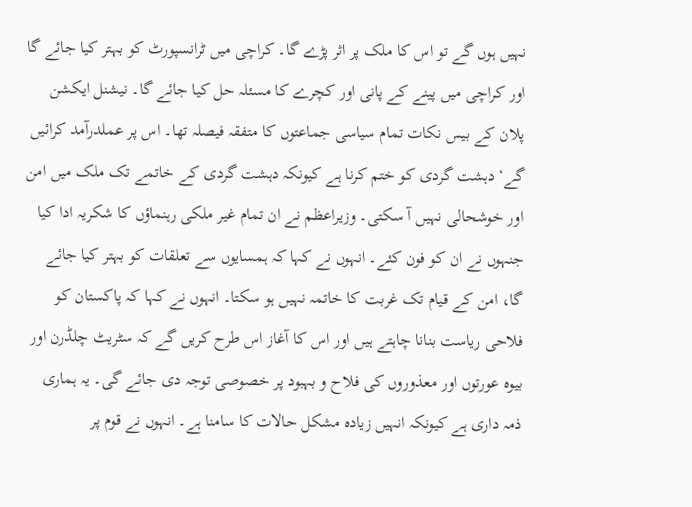نہیں ہوں گے تو اس کا ملک پر اثر پڑے گا۔ کراچی میں ٹرانسپورٹ کو بہتر کیا جائے گا اور کراچی میں پینے کے پانی اور کچرے کا مسئلہ حل کیا جائے گا۔ نیشنل ایکشن پلان کے بیس نکات تمام سیاسی جماعتوں کا متفقہ فیصلہ تھا۔ اس پر عملدرآمد کرائیں گے‘ دہشت گردی کو ختم کرنا ہے کیونکہ دہشت گردی کے خاتمے تک ملک میں امن اور خوشحالی نہیں آ سکتی۔ وزیراعظم نے ان تمام غیر ملکی رہنماؤں کا شکریہ ادا کیا جنہوں نے ان کو فون کئے۔ انہوں نے کہا کہ ہمسایوں سے تعلقات کو بہتر کیا جائے گا، امن کے قیام تک غربت کا خاتمہ نہیں ہو سکتا۔ انہوں نے کہا کہ پاکستان کو فلاحی ریاست بنانا چاہتے ہیں اور اس کا آغاز اس طرح کریں گے کہ سٹریٹ چلڈرن اور بیوہ عورتوں اور معذوروں کی فلاح و بہبود پر خصوصی توجہ دی جائے گی۔ یہ ہماری ذمہ داری ہے کیونکہ انہیں زیادہ مشکل حالات کا سامنا ہے۔ انہوں نے قوم پر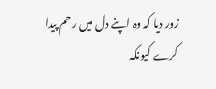زور دیا کہ وہ اپنے دل میں رحم پیدا کرے کیونکہ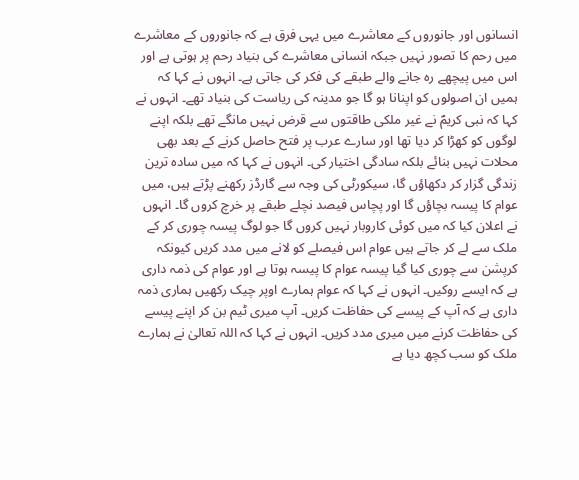انسانوں اور جانوروں کے معاشرے میں یہی فرق ہے کہ جانوروں کے معاشرے میں رحم کا تصور نہیں جبکہ انسانی معاشرے کی بنیاد رحم پر ہوتی ہے اور اس میں پیچھے رہ جانے والے طبقے کی فکر کی جاتی ہے۔ انہوں نے کہا کہ ہمیں ان اصولوں کو اپنانا ہو گا جو مدینہ کی ریاست کی بنیاد تھے۔ انہوں نے کہا کہ نبی کریمؐ نے غیر ملکی طاقتوں سے قرض نہیں مانگے تھے بلکہ اپنے لوگوں کو کھڑا کر دیا تھا اور سارے عرب پر فتح حاصل کرنے کے بعد بھی محلات نہیں بنائے بلکہ سادگی اختیار کی۔ انہوں نے کہا کہ میں سادہ ترین زندگی گزار کر دکھاؤں گا، سیکورٹی کی وجہ سے گارڈز رکھنے پڑتے ہیں، میں عوام کا پیسہ بچاؤں گا اور پچاس فیصد نچلے طبقے پر خرچ کروں گا۔ انہوں نے اعلان کیا کہ میں کوئی کاروبار نہیں کروں گا جو لوگ پیسہ چوری کر کے ملک سے لے کر جاتے ہیں عوام اس فیصلے کو لانے میں مدد کریں کیونکہ کرپشن سے چوری کیا گیا پیسہ عوام کا پیسہ ہوتا ہے اور عوام کی ذمہ داری ہے کہ ایسے روکیں۔ انہوں نے کہا کہ عوام ہمارے اوپر چیک رکھیں ہماری ذمہ داری ہے کہ آپ کے پیسے کی حفاظت کریں۔ آپ میری ٹیم بن کر اپنے پیسے کی حفاظت کرنے میں میری مدد کریں۔ انہوں نے کہا کہ اللہ تعالیٰ نے ہمارے ملک کو سب کچھ دیا ہے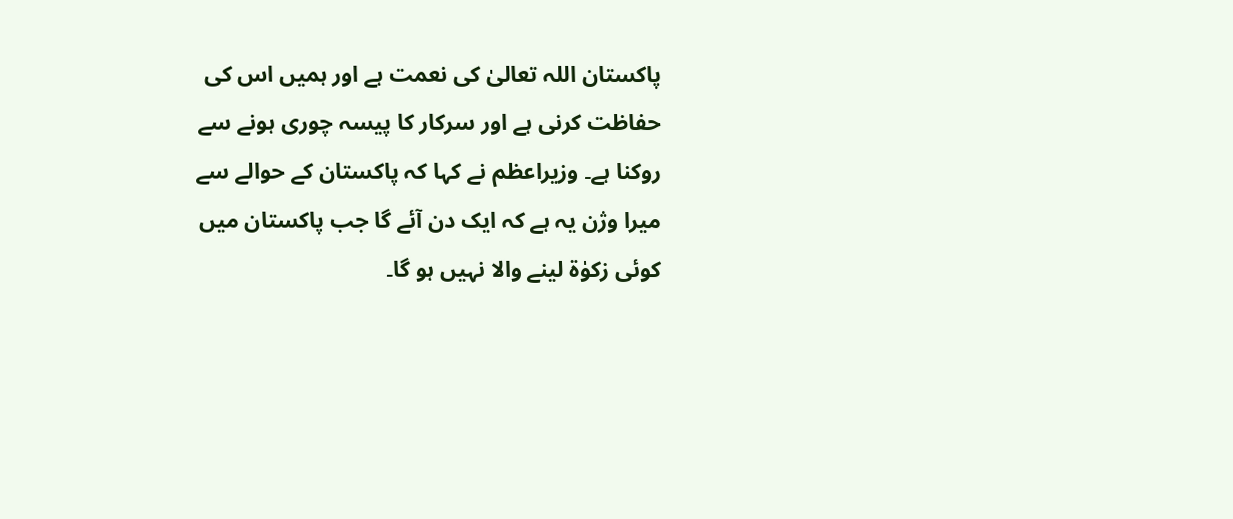پاکستان اللہ تعالیٰ کی نعمت ہے اور ہمیں اس کی حفاظت کرنی ہے اور سرکار کا پیسہ چوری ہونے سے روکنا ہے۔ وزیراعظم نے کہا کہ پاکستان کے حوالے سے میرا وژن یہ ہے کہ ایک دن آئے گا جب پاکستان میں کوئی زکوٰۃ لینے والا نہیں ہو گا۔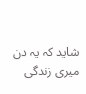شاید کہ یہ دن میری زندگی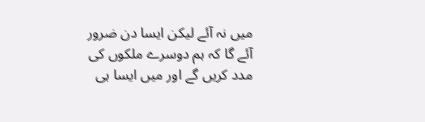میں نہ آئے لیکن ایسا دن ضرور آئے گا کہ ہم دوسرے ملکوں کی مدد کریں گے اور میں ایسا ہی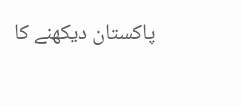پاکستان دیکھنے کا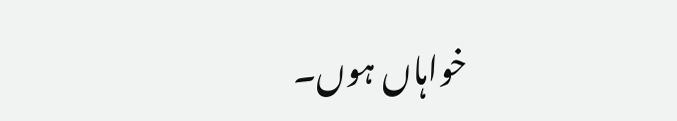خواہاں ہوں۔